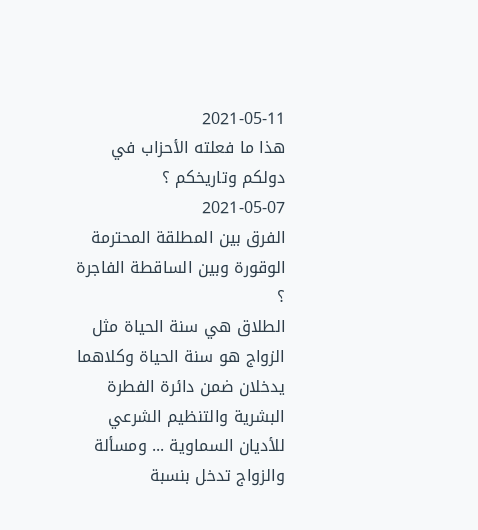2021-05-11
هذا ما فعلته الأحزاب في دولكم وتاريخكم ؟
2021-05-07
الفرق بين المطلقة المحترمة الوقورة وبين الساقطة الفاجرة ؟
الطلاق هي سنة الحياة مثل الزواج هو سنة الحياة وكلاهما يدخلان ضمن دائرة الفطرة البشرية والتنظيم الشرعي للأديان السماوية ... ومسألة والزواج تدخل بنسبة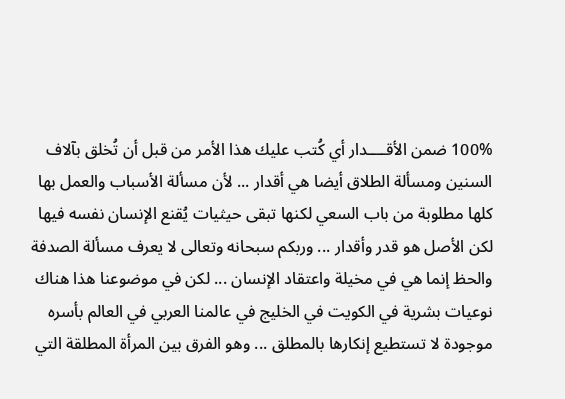100% ضمن الأقــــدار أي كُتب عليك هذا الأمر من قبل أن تُخلق بآلاف السنين ومسألة الطلاق أيضا هي أقدار ... لأن مسألة الأسباب والعمل بها كلها مطلوبة من باب السعي لكنها تبقى حيثيات يُقنع الإنسان نفسه فيها لكن الأصل هو قدر وأقدار ... وربكم سبحانه وتعالى لا يعرف مسألة الصدفة والحظ إنما هي في مخيلة واعتقاد الإنسان ... لكن في موضوعنا هذا هناك نوعيات بشرية في الكويت في الخليج في عالمنا العربي في العالم بأسره موجودة لا تستطيع إنكارها بالمطلق ... وهو الفرق بين المرأة المطلقة التي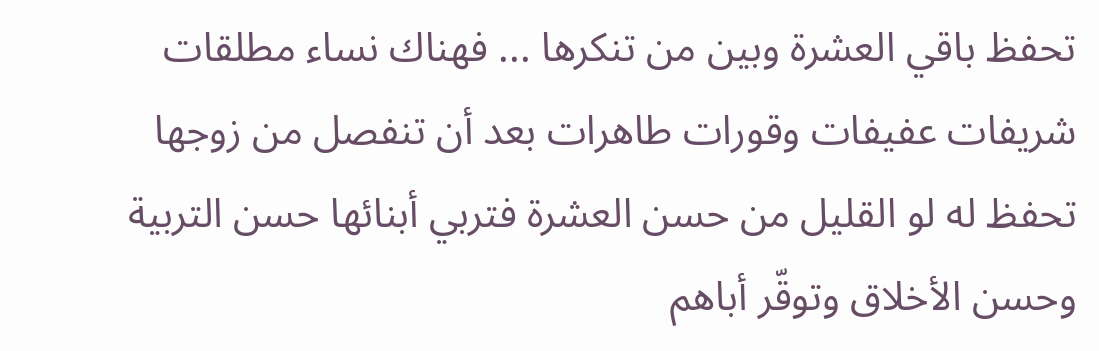تحفظ باقي العشرة وبين من تنكرها ... فهناك نساء مطلقات شريفات عفيفات وقورات طاهرات بعد أن تنفصل من زوجها تحفظ له لو القليل من حسن العشرة فتربي أبنائها حسن التربية وحسن الأخلاق وتوقّر أباهم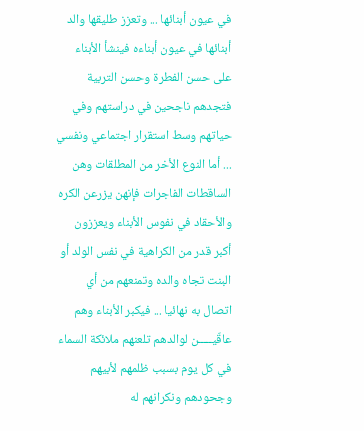في عيون أبنائها ... وتعزز طليقها والد أبنائها في عيون أبناءه فينشأ الأبناء على حسن الفطرة وحسن التربية فتجدهم ناجحين في دراستهم وفي حياتهم وسط استقرار اجتماعي ونفسي ... أما النوع الأخر من المطلقات وهن الساقطات الفاجرات فإنهن يزرعن الكره والأحقاد في نفوس الأبناء ويعززون أكبر قدر من الكراهية في نفس الولد أو البنت تجاه والده وتمنعهم من أي اتصال به نهائيا ... فيكبر الأبناء وهم عاقّيـــــن لوالدهم تلعنهم ملائكة السماء في كل يوم بسبب ظلمهم لأبيهم وجحودهم ونكرانهم له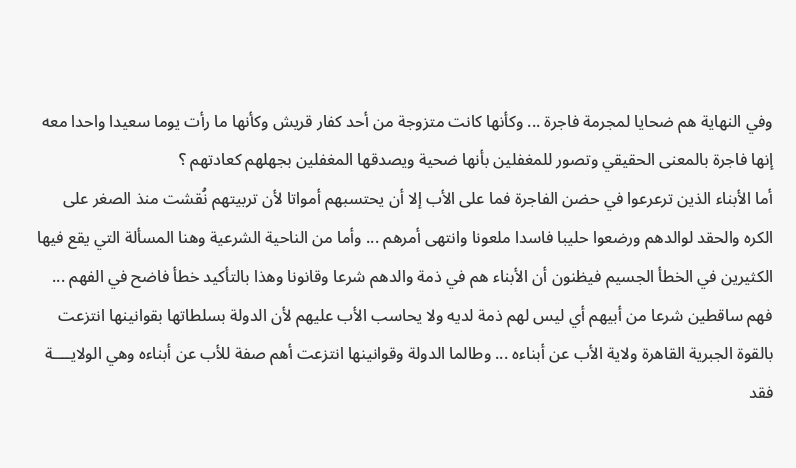وفي النهاية هم ضحايا لمجرمة فاجرة ... وكأنها كانت متزوجة من أحد كفار قريش وكأنها ما رأت يوما سعيدا واحدا معه إنها فاجرة بالمعنى الحقيقي وتصور للمغفلين بأنها ضحية ويصدقها المغفلين بجهلهم كعادتهم ؟
أما الأبناء الذين ترعرعوا في حضن الفاجرة فما على الأب إلا أن يحتسبهم أمواتا لأن تربيتهم نُقشت منذ الصغر على الكره والحقد لوالدهم ورضعوا حليبا فاسدا ملعونا وانتهى أمرهم ... وأما من الناحية الشرعية وهنا المسألة التي يقع فيها الكثيرين في الخطأ الجسيم فيظنون أن الأبناء هم في ذمة والدهم شرعا وقانونا وهذا بالتأكيد خطأ فاضح في الفهم ... فهم ساقطين شرعا من أبيهم أي ليس لهم ذمة لديه ولا يحاسب الأب عليهم لأن الدولة بسلطاتها بقوانينها انتزعت بالقوة الجبرية القاهرة ولاية الأب عن أبناءه ... وطالما الدولة وقوانينها انتزعت أهم صفة للأب عن أبناءه وهي الولايــــة فقد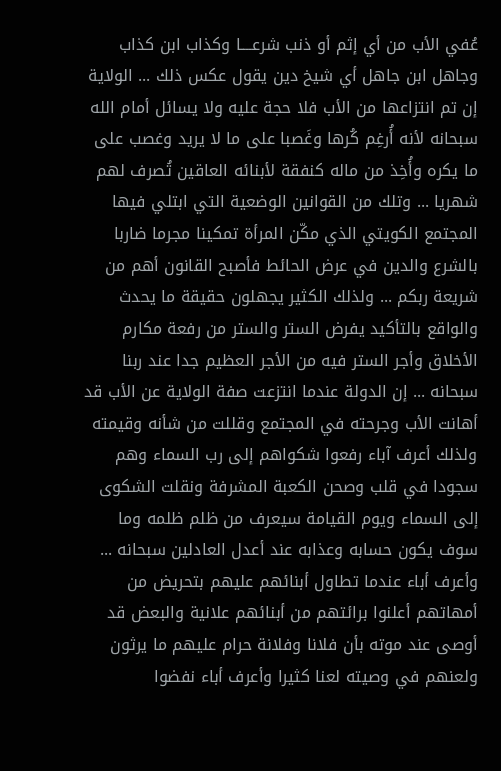عُفي الأب من أي إثم أو ذنب شرعــــا وكذاب ابن كذاب وجاهل ابن جاهل أي شيخ دين يقول عكس ذلك ... الولاية إن تم انتزاعها من الأب فلا حجة عليه ولا يسائل أمام الله سبحانه لأنه أُرغِم كُرها وغَصبا على ما لا يريد وغصب على ما يكره وأُخِذ من ماله كنفقة لأبنائه العاقين تُصرف لهم شهريا ... وتلك من القوانين الوضعية التي ابتلي فيها المجتمع الكويتي الذي مكّن المرأة تمكينا مجرما ضاربا بالشرع والدين في عرض الحائط فأصبح القانون أهم من شريعة ربكم ... ولذلك الكثير يجهلون حقيقة ما يحدث والواقع بالتأكيد يفرض الستر والستر من رفعة مكارم الأخلاق وأجر الستر فيه من الأجر العظيم جدا عند ربنا سبحانه ... إن الدولة عندما انتزعت صفة الولاية عن الأب قد أهانت الأب وجرحته في المجتمع وقللت من شأنه وقيمته ولذلك أعرف آباء رفعوا شكواهم إلى رب السماء وهم سجودا في قلب وصحن الكعبة المشرفة ونقلت الشكوى إلى السماء ويوم القيامة سيعرف من ظلم ظلمه وما سوف يكون حسابه وعذابه عند أعدل العادلين سبحانه ... وأعرف أباء عندما تطاول أبنائهم عليهم بتحريض من أمهاتهم أعلنوا برائتهم من أبنائهم علانية والبعض قد أوصى عند موته بأن فلانا وفلانة حرام عليهم ما يرثون ولعنهم في وصيته لعنا كثيرا وأعرف أباء نفضوا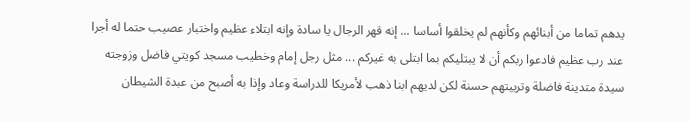يدهم تماما من أبنائهم وكأنهم لم يخلقوا أساسا ... إنه قهر الرجال يا سادة وإنه ابتلاء عظيم واختبار عصيب حتما له أجرا عند رب عظيم فادعوا ربكم أن لا يبتليكم بما ابتلى به غيركم ... مثل رجل إمام وخطيب مسجد كويتي فاضل وزوجته سيدة متدينة فاضلة وتربيتهم حسنة لكن لديهم ابنا ذهب لأمريكا للدراسة وعاد وإذا به أصبح من عبدة الشيطان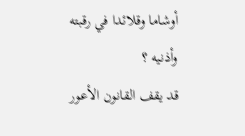أوشاما وقلائدا في رقبته وأذنيه ؟
قد يقف القانون الأعور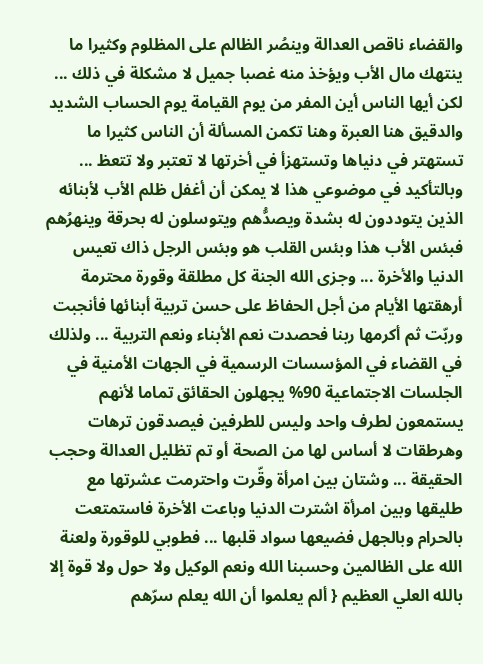والقضاء ناقص العدالة وينصُر الظالم على المظلوم وكثيرا ما ينتهك مال الأب ويؤخذ منه غصبا جميل لا مشكلة في ذلك ... لكن أيها الناس أين المفر من يوم القيامة يوم الحساب الشديد والدقيق هنا العبرة وهنا تكمن المسألة أن الناس كثيرا ما تستهتر في دنياها وتستهزأ في أخرتها لا تعتبر ولا تتعظ ... وبالتأكيد في موضوعي هذا لا يمكن أن أغفل ظلم الأب لأبنائه الذين يتوددون له بشدة ويصدُّهم ويتوسلون له بحرقة وينهرُهم فبئس الأب هذا وبئس القلب هو وبئس الرجل ذاك تعيس الدنيا والأخرة ... وجزى الله الجنة كل مطلقة وقورة محترمة أرهقتها الأيام من أجل الحفاظ على حسن تربية أبنائها فأنجبت وربّت ثم أكرمها ربنا فحصدت نعم الأبناء ونعم التربية ... ولذلك في القضاء في المؤسسات الرسمية في الجهات الأمنية في الجلسات الاجتماعية 90% يجهلون الحقائق تماما لأنهم يستمعون لطرف واحد وليس للطرفين فيصدقون ترهات وهرطقات لا أساس لها من الصحة أو تم تظليل العدالة وحجب الحقيقة ... وشتان بين امرأة وقّرت واحترمت عشرتها مع طليقها وبين امرأة اشترت الدنيا وباعت الأخرة فاستمتعت بالحرام وبالجهل فضيعها سواد قلبها ... فطوبي للوقورة ولعنة الله على الظالمين وحسبنا الله ونعم الوكيل ولا حول ولا قوة إلا بالله العلي العظيم { ألم يعلموا أن الله يعلم سرّهم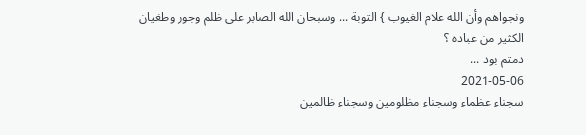ونجواهم وأن الله علام الغيوب } التوبة ... وسبحان الله الصابر على ظلم وجور وطغيان الكثير من عباده ؟
دمتم بود ...
2021-05-06
سجناء عظماء وسجناء مظلومين وسجناء ظالمين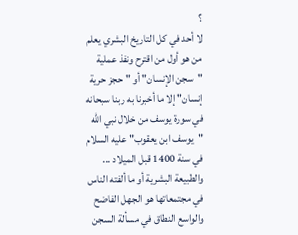؟
لا أحد في كل التاريخ البشري يعلم من هو أول من اقترح ونفذ عملية "سجن الإنسان" أو "حجز حرية إنسان" إلا ما أخبرنا به ربنا سبحانه في سورة يوسف من خلال نبي الله "يوسف ابن يعقوب" عليه السلام في سنة 1400 قبل الميلاد ... والطبيعة البشرية أو ما ألفته الناس في مجتمعاتها هو الجهل الفاضح والواسع النطاق في مسألة السجن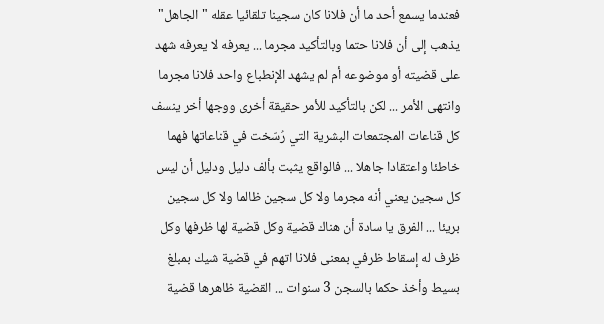فعندما يسمع أحد ما أن فلانا كان سجينا تلقائيا عقله "الجاهل" يذهب إلى أن فلانا حتما وبالتأكيد مجرما ... يعرفه لا يعرفه شهد على قضيته أو موضوعه أم لم يشهد الإنطباع واحد فلانا مجرما وانتهى الأمر ... لكن بالتأكيد للأمر حقيقة أخرى ووجها أخر ينسف كل قناعات المجتمعات البشرية التي رُسّخت في قناعاتها فهما خاطئا واعتقادا جاهلا ... فالواقع يثبت بألف دليل ودليل أن ليس كل سجين يعني أنه مجرما ولا كل سجين ظالما ولا كل سجين بريئا ... الفرق يا سادة أن هناك قضية وكل قضية لها ظرفها وكل ظرف له إسقاط ظرفي بمعنى فلانا اتهم في قضية شيك بمبلغ بسيط وأخذ حكما بالسجن 3 سنوات ... القضية ظاهرها قضية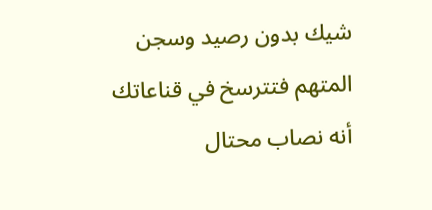شيك بدون رصيد وسجن المتهم فتترسخ في قناعاتك أنه نصاب محتال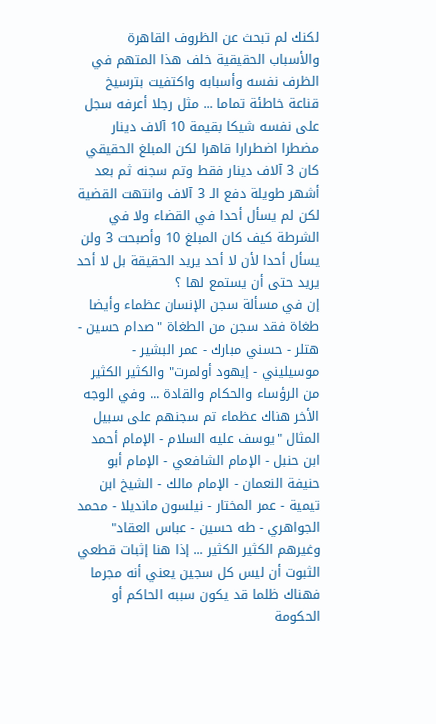لكنك لم تبحث عن الظروف القاهرة والأسباب الحقيقية خلف هذا المتهم في الظرف نفسه وأسبابه واكتفيت بترسيخ قناعة خاطئة تماما ... مثل رجلا أعرفه سجل على نفسه شيكا بقيمة 10 آلاف دينار مضطرا اضطرارا قاهرا لكن المبلغ الحقيقي كان 3 آلاف دينار فقط وتم سجنه ثم بعد أشهر طويلة دفع الـ 3 آلاف وانتهت القضية لكن لم يسأل أحدا في القضاء ولا في الشرطة كيف كان المبلغ 10 وأصبحت 3 ولن يسأل أحدا لأن لا أحد يريد الحقيقة بل لا أحد يريد حتى أن يستمع لها ؟
إن في مسألة سجن الإنسان عظماء وأيضا طغاة فقد سجن من الطغاة "صدام حسين - هتلر - حسني مبارك - عمر البشير - موسيليني - إيهود أولمرت" والكثير الكثير من الرؤساء والحكام والقادة ... وفي الوجه الأخر هناك عظماء تم سجنهم على سبيل المثال "يوسف عليه السلام - الإمام أحمد ابن حنبل - الإمام الشافعي - الإمام أبو حنيفة النعمان - الإمام مالك - الشيخ ابن تيمية - عمر المختار - نيلسون مانديلا - محمد الجواهري - طه حسين - عباس العقاد" وغيرهم الكثير الكثير ... إذا هنا إثبات قطعي الثبوت أن ليس كل سجين يعني أنه مجرما فهناك ظلما قد يكون سببه الحاكم أو الحكومة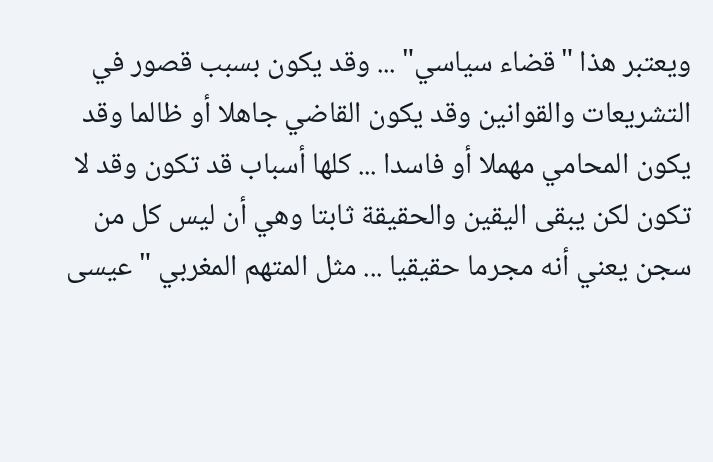ويعتبر هذا "قضاء سياسي" ... وقد يكون بسبب قصور في التشريعات والقوانين وقد يكون القاضي جاهلا أو ظالما وقد يكون المحامي مهملا أو فاسدا ... كلها أسباب قد تكون وقد لا تكون لكن يبقى اليقين والحقيقة ثابتا وهي أن ليس كل من سجن يعني أنه مجرما حقيقيا ... مثل المتهم المغربي "عيسى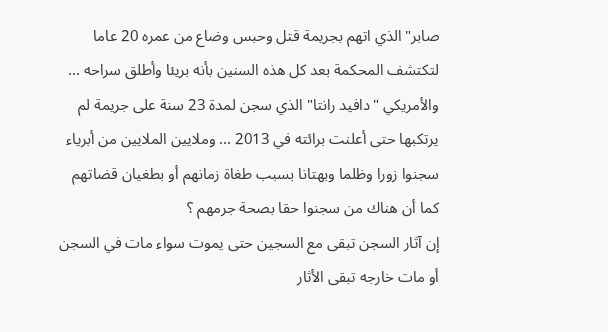صابر" الذي اتهم بجريمة قتل وحبس وضاع من عمره 20 عاما لتكتشف المحكمة بعد كل هذه السنين بأنه بريئا وأطلق سراحه ... والأمريكي "دافيد رانتا" الذي سجن لمدة 23 سنة على جريمة لم يرتكبها حتى أعلنت برائته في 2013 ... وملايين الملايين من أبرياء سجنوا زورا وظلما وبهتانا بسبب طغاة زمانهم أو بطغيان قضاتهم كما أن هناك من سجنوا حقا بصحة جرمهم ؟
إن آثار السجن تبقى مع السجين حتى يموت سواء مات في السجن أو مات خارجه تبقى الأثار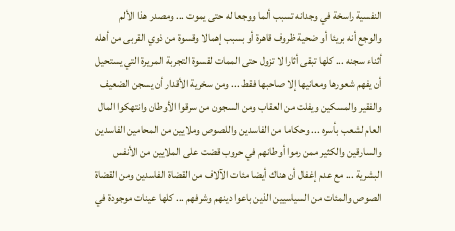النفسية راسخة في وجدانه تسبب ألما ووجعا له حتى يموت ... ومصدر هذا الألم والوجع أنه بريئا أو ضحية ظروف قاهرة أو بسبب إهمالا وقسوة من ذوي القربى من أهله أثناء سجنه ... كلها تبقى أثارا لا تزول حتى الممات لقسوة التجربة المريرة التي يستحيل أن يفهم شعورها ومعانيها إلا صاحبها فقط ... ومن سخرية الأقدار أن يسجن الضعيف والفقير والمسكين ويفلت من العقاب ومن السجون من سرقوا الأوطان وانتهكوا المال العام لشعب بأسره ... وحكاما من الفاسدين واللصوص وملايين من المحامين الفاسدين والسارقين والكثير ممن رموا أوطانهم في حروب قضت على الملايين من الأنفس البشرية ... مع عدم إغفال أن هناك أيضا مئات الآلاف من القضاة الفاسدين ومن القضاة الصوص والمئات من السياسيين الذين باعوا دينهم وشرفهم ... كلها عينات موجودة في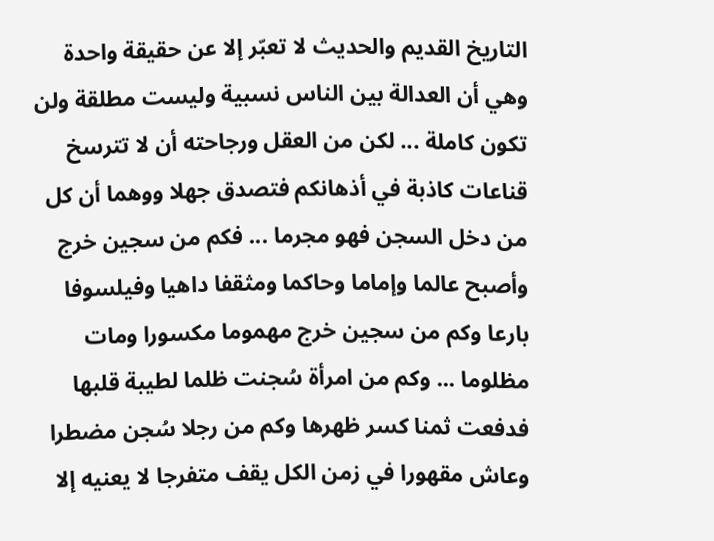التاريخ القديم والحديث لا تعبّر إلا عن حقيقة واحدة وهي أن العدالة بين الناس نسبية وليست مطلقة ولن تكون كاملة ... لكن من العقل ورجاحته أن لا تترسخ قناعات كاذبة في أذهانكم فتصدق جهلا ووهما أن كل من دخل السجن فهو مجرما ... فكم من سجين خرج وأصبح عالما وإماما وحاكما ومثقفا داهيا وفيلسوفا بارعا وكم من سجين خرج مهموما مكسورا ومات مظلوما ... وكم من امرأة سُجنت ظلما لطيبة قلبها فدفعت ثمنا كسر ظهرها وكم من رجلا سُجن مضطرا وعاش مقهورا في زمن الكل يقف متفرجا لا يعنيه إلا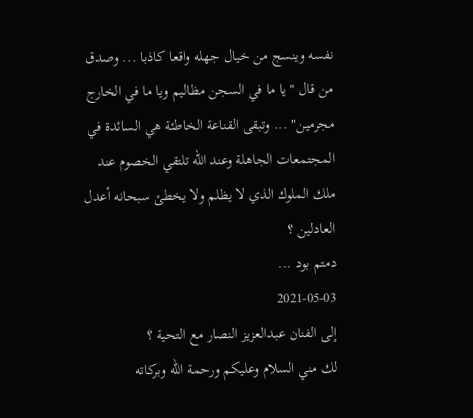نفسه وينسج من خيال جهله واقعا كاذبا ... وصدق من قال "يا ما في السجن مظاليم ويا ما في الخارج مجرمين" ... وتبقى القناعة الخاطئة هي السائدة في المجتمعات الجاهلة وعند الله تلتقي الخصوم عند ملك الملوك الذي لا يظلم ولا يخطئ سبحانه أعدل العادلين ؟
دمتم بود ...
2021-05-03
إلى الفنان عبدالعزيز النصار مع التحية ؟
لك مني السلام وعليكم ورحمة الله وبركاته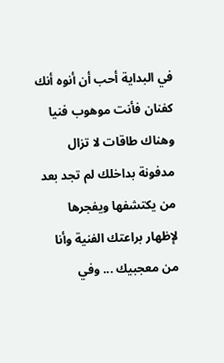في البداية أحب أن أنوه أنك كفنان فأنت موهوب فنيا وهناك طاقات لا تزال مدفونة بداخلك لم تجد بعد من يكتشفها ويفجرها لإظهار براعتك الفنية وأنا من معجبيك ... وفي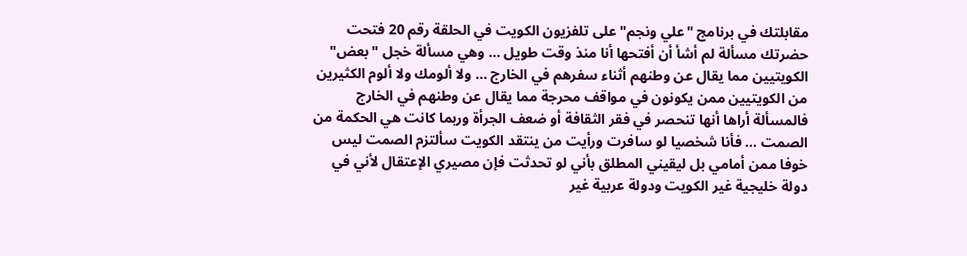مقابلتك في برنامج "علي ونجم" على تلفزيون الكويت في الحلقة رقم 20 فتحت حضرتك مسألة لم أشأ أن أفتحها أنا منذ وقت طويل ... وهي مسألة خجل "بعض" الكويتيين مما يقال عن وطنهم أثناء سفرهم في الخارج ... ولا ألومك ولا ألوم الكثيرين من الكويتيين ممن يكونون في مواقف محرجة مما يقال عن وطنهم في الخارج فالمسألة أراها أنها تنحصر في فقر الثقافة أو ضعف الجرأة وربما كانت هي الحكمة من الصمت ... فأنا شخصيا لو سافرت ورأيت من ينتقد الكويت سألتزم الصمت ليس خوفا ممن أمامي بل ليقيني المطلق بأني لو تحدثت فإن مصيري الإعتقال لأني في دولة خليجية غير الكويت ودولة عربية غير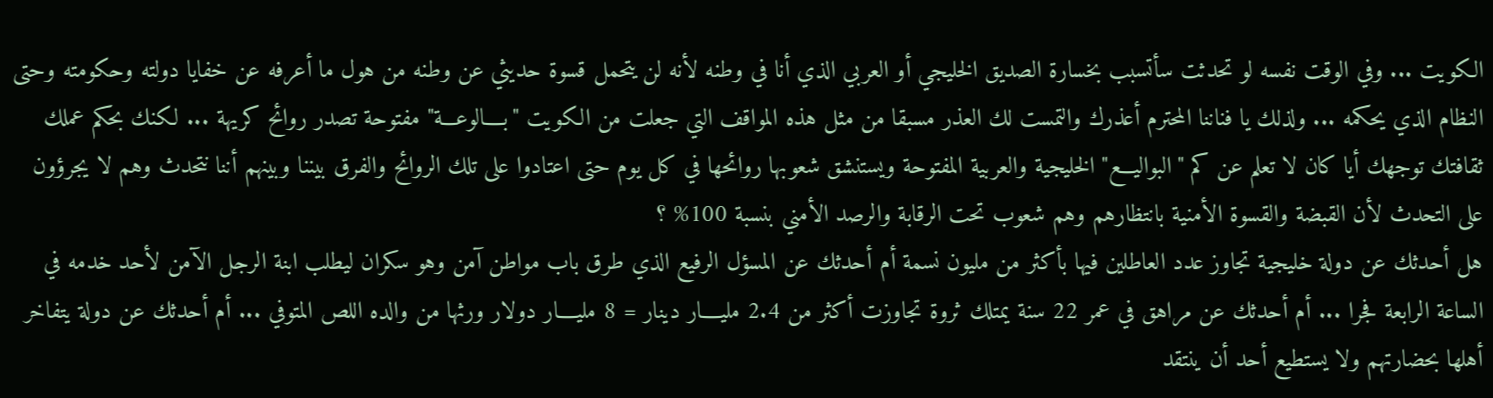الكويت ... وفي الوقت نفسه لو تحدثت سأتسبب بخسارة الصديق الخليجي أو العربي الذي أنا في وطنه لأنه لن يتحمل قسوة حديثي عن وطنه من هول ما أعرفه عن خفايا دولته وحكومته وحتى النظام الذي يحكمه ... ولذلك يا فناننا المحترم أعذرك والتمست لك العذر مسبقا من مثل هذه المواقف التي جعلت من الكويت "بــــالوعـــة" مفتوحة تصدر روائح كريهة ... لكنك بحكم عملك ثقافتك توجهك أيا كان لا تعلم عن كم "البواليـــع" الخليجية والعربية المفتوحة ويستنشق شعوبها روائحها في كل يوم حتى اعتادوا على تلك الروائح والفرق بيننا وبينهم أننا نتحدث وهم لا يجرؤون على التحدث لأن القبضة والقسوة الأمنية بانتظارهم وهم شعوب تحت الرقابة والرصد الأمني بنسبة 100% ؟
هل أحدثك عن دولة خليجية تجاوز عدد العاطلين فيها بأكثر من مليون نسمة أم أحدثك عن المسؤل الرفيع الذي طرق باب مواطن آمن وهو سكران ليطلب ابنة الرجل الآمن لأحد خدمه في الساعة الرابعة فجرا ... أم أحدثك عن مراهق في عمر 22 سنة يمتلك ثروة تجاوزت أكثر من 2.4 مليــــار دينار = 8 مليــــار دولار ورثها من والده اللص المتوفي ... أم أحدثك عن دولة يتفاخر أهلها بحضارتهم ولا يستطيع أحد أن ينتقد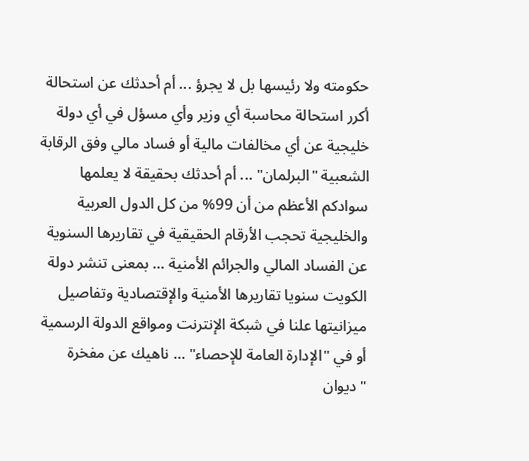حكومته ولا رئيسها بل لا يجرؤ ... أم أحدثك عن استحالة أكرر استحالة محاسبة أي وزير وأي مسؤل في أي دولة خليجية عن أي مخالفات مالية أو فساد مالي وفق الرقابة الشعبية "البرلمان" ... أم أحدثك بحقيقة لا يعلمها سوادكم الأعظم من أن 99% من كل الدول العربية والخليجية تحجب الأرقام الحقيقية في تقاريرها السنوية عن الفساد المالي والجرائم الأمنية ... بمعنى تنشر دولة الكويت سنويا تقاريرها الأمنية والإقتصادية وتفاصيل ميزانيتها علنا في شبكة الإنترنت ومواقع الدولة الرسمية أو في "الإدارة العامة للإحصاء" ... ناهيك عن مفخرة "ديوان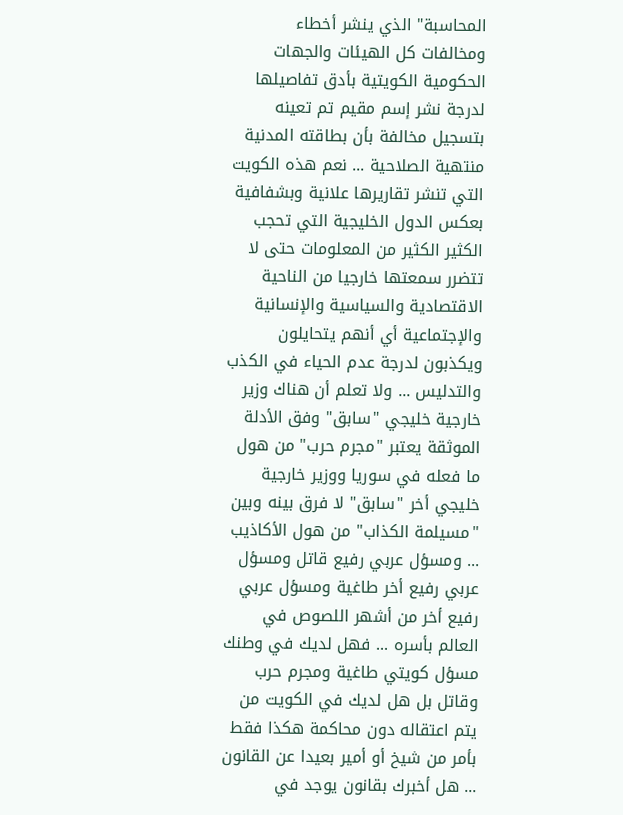المحاسبة" الذي ينشر أخطاء ومخالفات كل الهيئات والجهات الحكومية الكويتية بأدق تفاصيلها لدرجة نشر إسم مقيم تم تعينه بتسجيل مخالفة بأن بطاقته المدنية منتهية الصلاحية ... نعم هذه الكويت التي تنشر تقاريرها علانية وبشفافية بعكس الدول الخليجية التي تحجب الكثير الكثير من المعلومات حتى لا تتضرر سمعتها خارجيا من الناحية الاقتصادية والسياسية والإنسانية والإجتماعية أي أنهم يتحايلون ويكذبون لدرجة عدم الحياء في الكذب والتدليس ... ولا تعلم أن هناك وزير خارجية خليجي "سابق" وفق الأدلة الموثقة يعتبر "مجرم حرب" من هول ما فعله في سوريا ووزير خارجية خليجي أخر "سابق" لا فرق بينه وبين "مسيلمة الكذاب" من هول الأكاذيب ... ومسؤل عربي رفيع قاتل ومسؤل عربي رفيع أخر طاغية ومسؤل عربي رفيع أخر من أشهر اللصوص في العالم بأسره ... فهل لديك في وطنك مسؤل كويتي طاغية ومجرم حرب وقاتل بل هل لديك في الكويت من يتم اعتقاله دون محاكمة هكذا فقط بأمر من شيخ أو أمير بعيدا عن القانون ... هل أخبرك بقانون يوجد في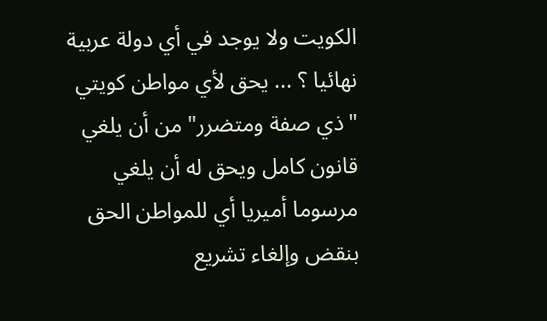الكويت ولا يوجد في أي دولة عربية نهائيا ؟ ... يحق لأي مواطن كويتي "ذي صفة ومتضرر" من أن يلغي قانون كامل ويحق له أن يلغي مرسوما أميريا أي للمواطن الحق بنقض وإلغاء تشريع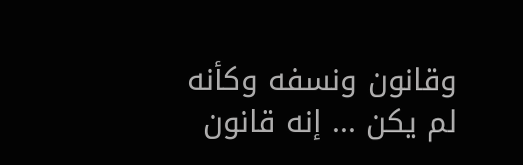وقانون ونسفه وكأنه لم يكن ... إنه قانون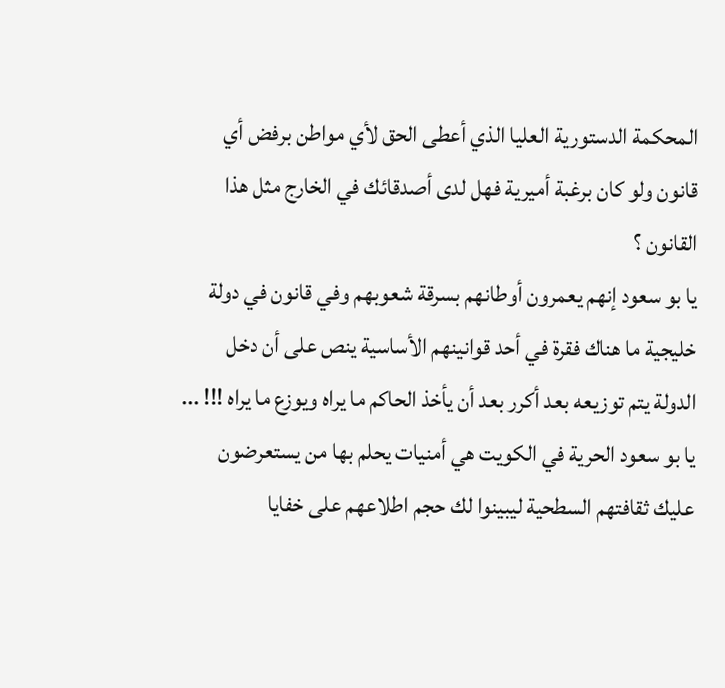المحكمة الدستورية العليا الذي أعطى الحق لأي مواطن برفض أي قانون ولو كان برغبة أميرية فهل لدى أصدقائك في الخارج مثل هذا القانون ؟
يا بو سعود إنهم يعمرون أوطانهم بسرقة شعوبهم وفي قانون في دولة خليجية ما هناك فقرة في أحد قوانينهم الأساسية ينص على أن دخل الدولة يتم توزيعه بعد أكرر بعد أن يأخذ الحاكم ما يراه ويوزع ما يراه !!! ... يا بو سعود الحرية في الكويت هي أمنيات يحلم بها من يستعرضون عليك ثقافتهم السطحية ليبينوا لك حجم اطلاعهم على خفايا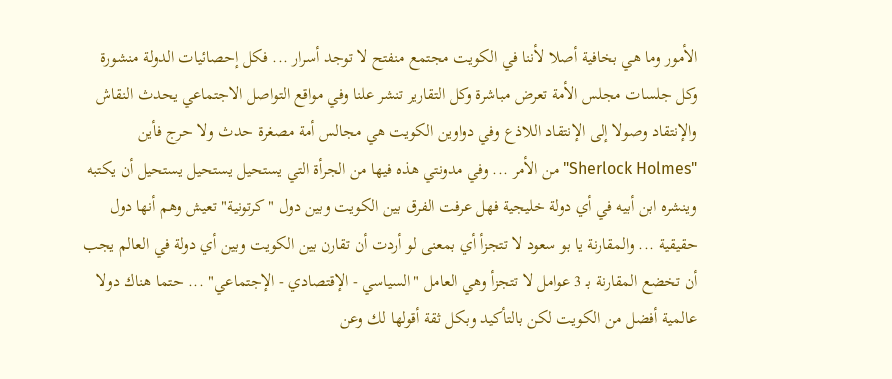الأمور وما هي بخافية أصلا لأننا في الكويت مجتمع منفتح لا توجد أسرار ... فكل إحصائيات الدولة منشورة وكل جلسات مجلس الأمة تعرض مباشرة وكل التقارير تنشر علنا وفي مواقع التواصل الاجتماعي يحدث النقاش والإنتقاد وصولا إلى الإنتقاد اللاذع وفي دواوين الكويت هي مجالس أمة مصغرة حدث ولا حرج فأين "Sherlock Holmes" من الأمر ... وفي مدونتي هذه فيها من الجرأة التي يستحيل يستحيل يستحيل أن يكتبه وينشره ابن أبيه في أي دولة خليجية فهل عرفت الفرق بين الكويت وبين دول "كرتونية" تعيش وهم أنها دول حقيقية ... والمقارنة يا بو سعود لا تتجزأ أي بمعنى لو أردت أن تقارن بين الكويت وبين أي دولة في العالم يجب أن تخضع المقارنة بـ 3 عوامل لا تتجزأ وهي العامل "السياسي - الإقتصادي - الإجتماعي" ... حتما هناك دولا عالمية أفضل من الكويت لكن بالتأكيد وبكل ثقة أقولها لك وعن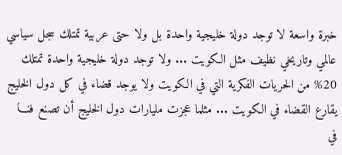خبرة واسعة لا توجد دولة خليجية واحدة بل ولا حتى عربية تمتلك سجل سياسي عالمي وتاريخي نظيف مثل الكويت ... ولا توجد دولة خليجية واحدة تمتلك 20% من الحريات الفكرية التي في الكويت ولا يوجد قضاء في كل دول الخليج يقارع القضاء في الكويت ... مثلما عجزت مليارات دول الخليج أن تصنع فنـــا في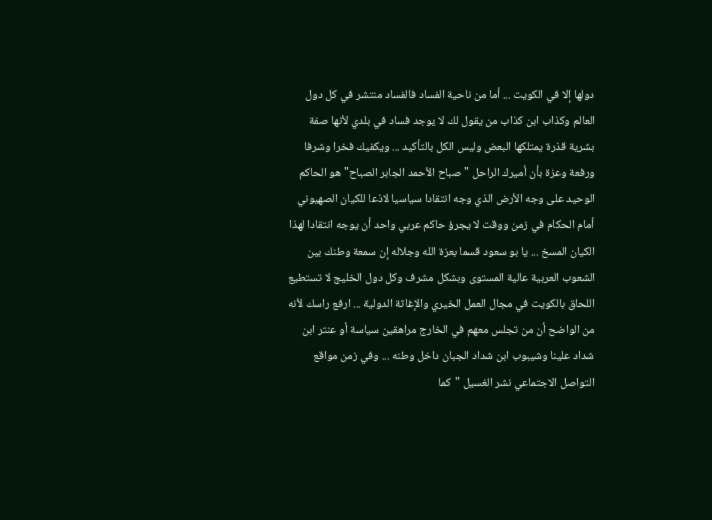دولها إلا في الكويت ... أما من ناحية الفساد فالفساد منتشر في كل دول العالم وكذاب ابن كذاب من يقول لك لا يوجد فساد في بلدي لأنها صفة بشرية قذرة يمتلكها البعض وليس الكل بالتأكيد ... ويكفيك فخرا وشرفا ورفعة وعزة بأن أميرك الراحل "صباح الأحمد الجابر الصباح" هو الحاكم الوحيد على وجه الأرض الذي وجه انتقادا سياسيا لاذعا للكيان الصهيوني أمام الحكام في زمن ووقت لا يجرؤ حاكم عربي واحد أن يوجه انتقادا لهذا الكيان المسخ ... يا بو سعود قسما بعزة الله وجلاله إن سمعة وطنك بين الشعوب العربية عالية المستوى وبشكل مشرف وكل دول الخليج لا تستطيع اللحاق بالكويت في مجال العمل الخيري والإغاثة الدولية ... ارفع راسك لأنه من الواضح أن من تجلس معهم في الخارج مراهقين سياسة أو عنتر ابن شداد علينا وشيبوب ابن شداد الجبان داخل وطنه ... وفي زمن مواقع التواصل الاجتماعي نشر الغسيل "كما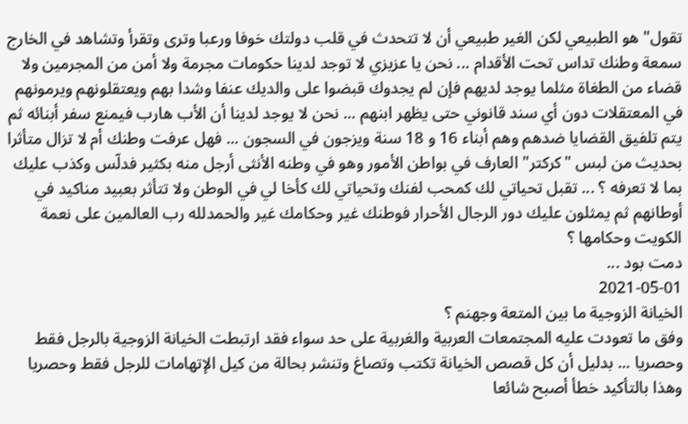تقول" هو الطبيعي لكن الغير طبيعي أن لا تتحدث في قلب دولتك خوفا ورعبا وترى وتقرأ وتشاهد في الخارج سمعة وطنك تداس تحت الأقدام ... نحن يا عزيزي لا توجد لدينا حكومات مجرمة ولا أمن من المجرمين ولا قضاء من الطغاة مثلما يوجد لديهم فإن لم يجدوك قبضوا على والديك عنفا وشدا بهم ويعتقلونهم ويرمونهم في المعتقلات دون أي سند قانوني حتى يظهر ابنهم ... نحن لا يوجد لدينا أن الأب هارب فيمنع سفر أبنائه ثم يتم تلفيق القضايا ضدهم وهم أبناء 16 و 18 سنة ويزجون في السجون ... فهل عرفت وطنك أم لا تزال متأثرا بحديث من لبس "كركتر" العارف في بواطن الأمور وهو في وطنه الأنثى أرجل منه بكثير فدلّس وكذب عليك بما لا تعرفه ؟ ... تقبل تحياتي لك كمحب لفنك وتحياتي لك كأخا لي في الوطن ولا تتأثر بعبيد مناكيد في أوطانهم ثم يمثلون عليك دور الرجال الأحرار فوطنك غير وحكامك غير والحمدلله رب العالمين على نعمة الكويت وحكامها ؟
دمت بود ...
2021-05-01
الخيانة الزوجية ما بين المتعة وجهنم ؟
وفق ما تعودت عليه المجتمعات العربية والغربية على حد سواء فقد ارتبطت الخيانة الزوجية بالرجل فقط وحصريا ... بدليل أن كل قصص الخيانة تكتب وتصاغ وتنشر بحالة من كيل الإتهامات للرجل فقط وحصريا وهذا بالتأكيد خطأ أصبح شائعا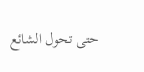حتى تحول الشائع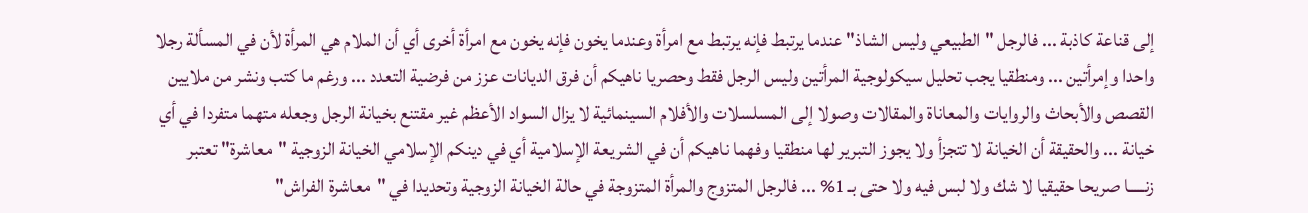إلى قناعة كاذبة ... فالرجل "الطبيعي وليس الشاذ" عندما يرتبط فإنه يرتبط مع امرأة وعندما يخون فإنه يخون مع امرأة أخرى أي أن الملام هي المرأة لأن في المسألة رجلا واحدا وإمرأتين ... ومنطقيا يجب تحليل سيكولوجية المرأتين وليس الرجل فقط وحصريا ناهيكم أن فرق الديانات عزز من فرضية التعدد ... ورغم ما كتب ونشر من ملايين القصص والأبحاث والروايات والمعاناة والمقالات وصولا إلى المسلسلات والأفلام السينمائية لا يزال السواد الأعظم غير مقتنع بخيانة الرجل وجعله متهما متفردا في أي خيانة ... والحقيقة أن الخيانة لا تتجزأ ولا يجوز التبرير لها منطقيا وفهما ناهيكم أن في الشريعة الإسلامية أي في دينكم الإسلامي الخيانة الزوجية "معاشرة" تعتبر زنـــــا صريحا حقيقيا لا شك ولا لبس فيه ولا حتى بـ 1% ... فالرجل المتزوج والمرأة المتزوجة في حالة الخيانة الزوجية وتحديدا في "معاشرة الفراش"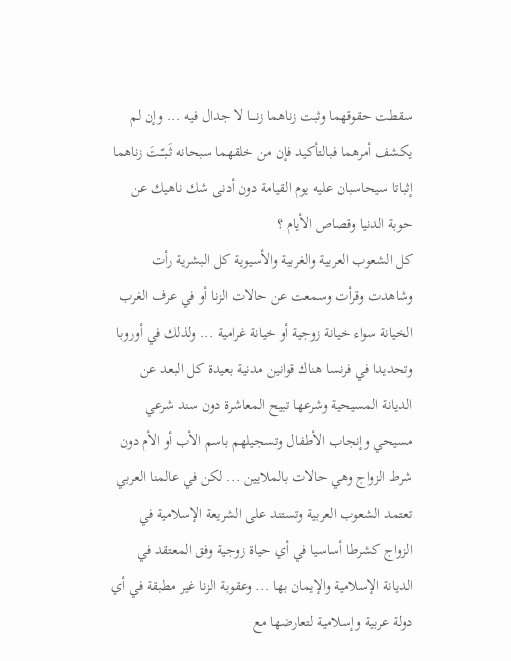سقطت حقوقهما وثبت زناهما زنــــا لا جدال فيه ... وإن لم يكشف أمرهما فبالتأكيد فإن من خلقهما سبحانه ثَـبـّـتَ زناهما إثباتا سيحاسبان عليه يوم القيامة دون أدنى شك ناهيك عن حوبة الدنيا وقصاص الأيام ؟
كل الشعوب العربية والغربية والأسيوية كل البشرية رأت وشاهدت وقرأت وسمعت عن حالات الزنا أو في عرف الغرب الخيانة سواء خيانة زوجية أو خيانة غرامية ... ولذلك في أوروبا وتحديدا في فرنسا هناك قوانين مدنية بعيدة كل البعد عن الديانة المسيحية وشرعها تبيح المعاشرة دون سند شرعي مسيحي وإنجاب الأطفال وتسجيلهم باسم الأب أو الأم دون شرط الزواج وهي حالات بالملايين ... لكن في عالمنا العربي تعتمد الشعوب العربية وتستند على الشريعة الإسلامية في الزواج كشرطا أساسيا في أي حياة زوجية وفق المعتقد في الديانة الإسلامية والإيمان بها ... وعقوبة الزنا غير مطبقة في أي دولة عربية وإسلامية لتعارضها مع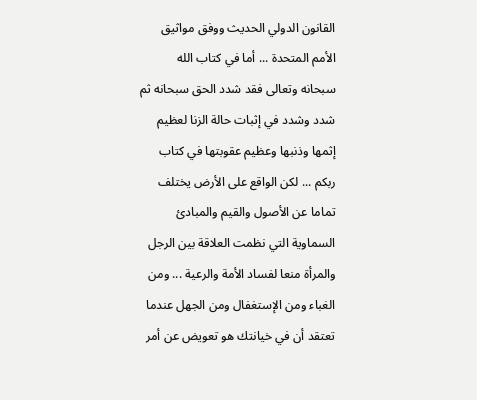القانون الدولي الحديث ووفق مواثيق الأمم المتحدة ... أما في كتاب الله سبحانه وتعالى فقد شدد الحق سبحانه ثم شدد وشدد في إثبات حالة الزنا لعظيم إثمها وذنبها وعظيم عقوبتها في كتاب ربكم ... لكن الواقع على الأرض يختلف تماما عن الأصول والقيم والمبادئ السماوية التي نظمت العلاقة بين الرجل والمرأة منعا لفساد الأمة والرعية ... ومن الغباء ومن الإستغفال ومن الجهل عندما تعتقد أن في خيانتك هو تعويض عن أمر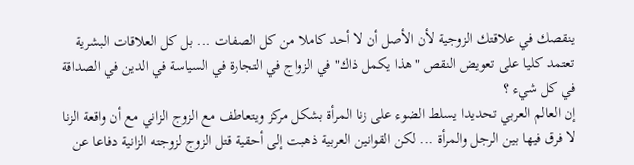ينقصك في علاقتك الزوجية لأن الأصل أن لا أحد كاملا من كل الصفات ... بل كل العلاقات البشرية تعتمد كليا على تعويض النقص "هذا يكمل ذاك" في الزواج في التجارة في السياسة في الدين في الصداقة في كل شيء ؟
إن العالم العربي تحديدا يسلط الضوء على زنا المرأة بشكل مركز ويتعاطف مع الزوج الزاني مع أن واقعة الزنا لا فرق فيها بين الرجل والمرأة ... لكن القوانين العربية ذهبت إلى أحقية قتل الزوج لزوجته الزانية دفاعا عن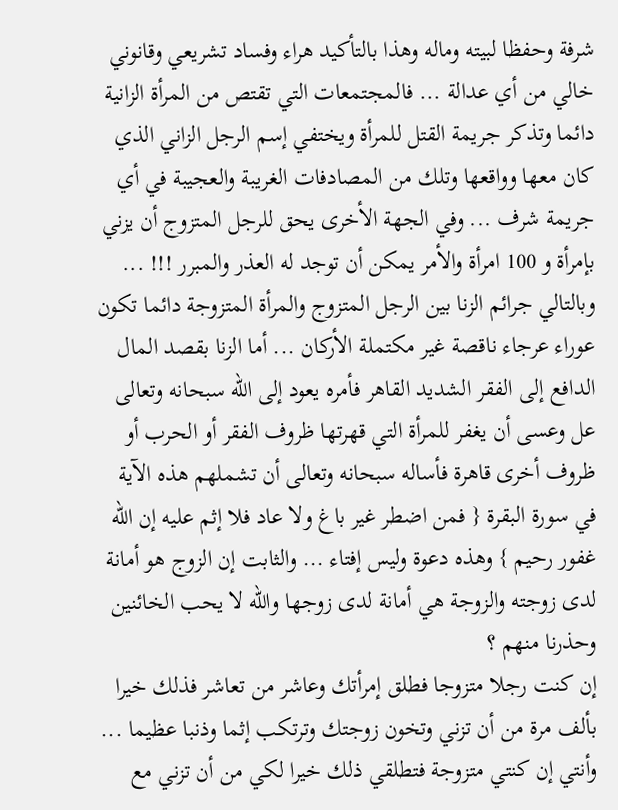شرفة وحفظا لبيته وماله وهذا بالتأكيد هراء وفساد تشريعي وقانوني خالي من أي عدالة ... فالمجتمعات التي تقتص من المرأة الزانية دائما وتذكر جريمة القتل للمرأة ويختفي إسم الرجل الزاني الذي كان معها وواقعها وتلك من المصادفات الغريبة والعجيبة في أي جريمة شرف ... وفي الجهة الأخرى يحق للرجل المتزوج أن يزني بإمرأة و 100 امرأة والأمر يمكن أن توجد له العذر والمبرر !!! ... وبالتالي جرائم الزنا بين الرجل المتزوج والمرأة المتزوجة دائما تكون عوراء عرجاء ناقصة غير مكتملة الأركان ... أما الزنا بقصد المال الدافع إلى الفقر الشديد القاهر فأمره يعود إلى الله سبحانه وتعالى عل وعسى أن يغفر للمرأة التي قهرتها ظروف الفقر أو الحرب أو ظروف أخرى قاهرة فأساله سبحانه وتعالى أن تشملهم هذه الآية في سورة البقرة { فمن اضطر غير باغ ولا عاد فلا إثم عليه إن الله غفور رحيم } وهذه دعوة وليس إفتاء ... والثابت إن الزوج هو أمانة لدى زوجته والزوجة هي أمانة لدى زوجها والله لا يحب الخائنين وحذرنا منهم ؟
إن كنت رجلا متزوجا فطلق إمرأتك وعاشر من تعاشر فذلك خيرا بألف مرة من أن تزني وتخون زوجتك وترتكب إثما وذنبا عظيما ... وأنتي إن كنتي متزوجة فتطلقي ذلك خيرا لكي من أن تزني مع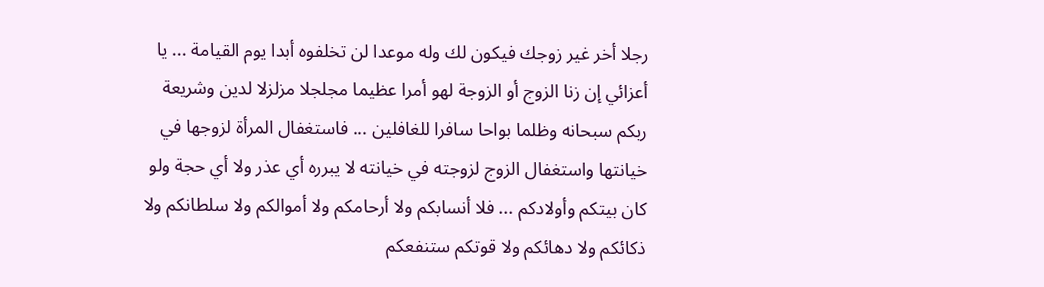رجلا أخر غير زوجك فيكون لك وله موعدا لن تخلفوه أبدا يوم القيامة ... يا أعزائي إن زنا الزوج أو الزوجة لهو أمرا عظيما مجلجلا مزلزلا لدين وشريعة ربكم سبحانه وظلما بواحا سافرا للغافلين ... فاستغفال المرأة لزوجها في خيانتها واستغفال الزوج لزوجته في خيانته لا يبرره أي عذر ولا أي حجة ولو كان بيتكم وأولادكم ... فلا أنسابكم ولا أرحامكم ولا أموالكم ولا سلطانكم ولا ذكائكم ولا دهائكم ولا قوتكم ستنفعكم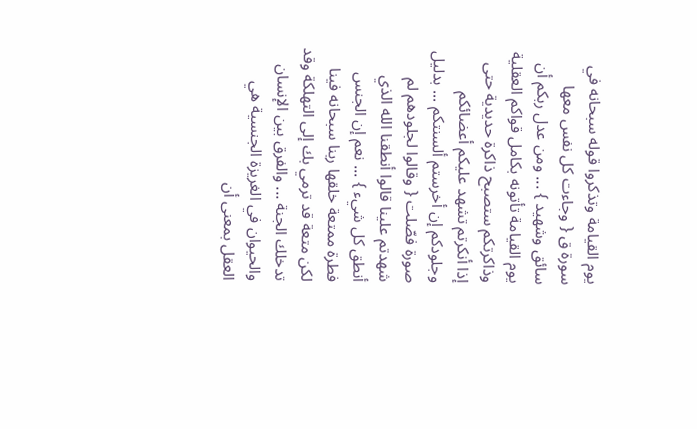يوم القيامة وتذكروا قوله سبحانه في سورة ق { وجاءت كل نفس معها سائق وشهيد } ... ومن عدل ربكم أن يوم القيامة تأتونه بكامل قواكم العقلية وذاكرتكم ستصبح ذاكرة حديدية حتى إذا أنكرتم تشهد عليكم أعضائكم وجلودكم إن أخرستم ألسنتكم ... بدليل صورة فصّلت { وقالوا لجلودهم لم شهدتم علينا قالوا أنطقنا الله الذي أنطق كل شيء } ... نعم إن الجنس فطرة ممتعة خلقها ربنا سبحانه فينا لكن متعة قد ترمي بك إلى التهلكة وقد تدخلك الجنة ... والفرق بين الإنسان والحيوان في الغريزة الجنسية هي العقل بمعنى أن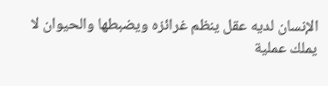الإنسان لديه عقل ينظم غرائزه ويضبطها والحيوان لا يملك عملية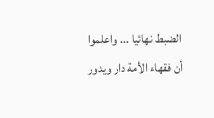الضبط نهائيا ... واعلموا أن فقهاء الأمة دار ويدور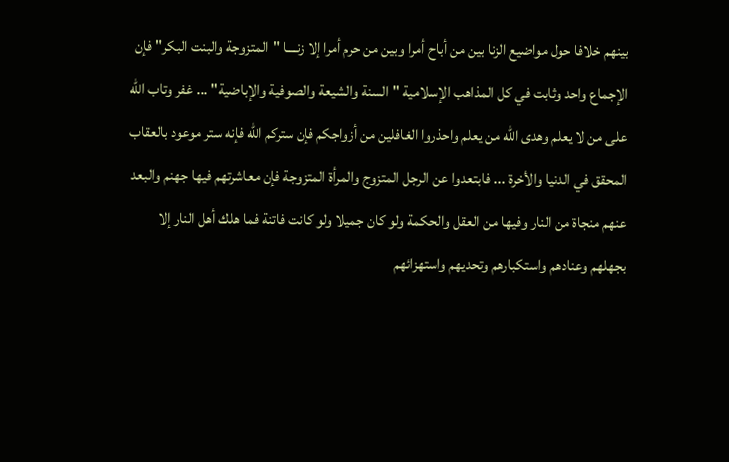بينهم خلافا حول مواضيع الزنا بين من أباح أمرا وبين من حرم أمرا إلا زنــــا "المتزوجة والبنت البكر" فإن الإجماع واحد وثابت في كل المذاهب الإسلامية "السنة والشيعة والصوفية والإباضية" ... غفر وتاب الله على من لا يعلم وهدى الله من يعلم واحذروا الغافلين من أزواجكم فإن ستركم الله فإنه ستر موعود بالعقاب المحقق في الدنيا والأخرة ... فابتعدوا عن الرجل المتزوج والمرأة المتزوجة فإن معاشرتهم فيها جهنم والبعد عنهم منجاة من النار وفيها من العقل والحكمة ولو كان جميلا ولو كانت فاتنة فما هلك أهل النار إلا بجهلهم وعنادهم واستكبارهم وتحديهم واستهزائهم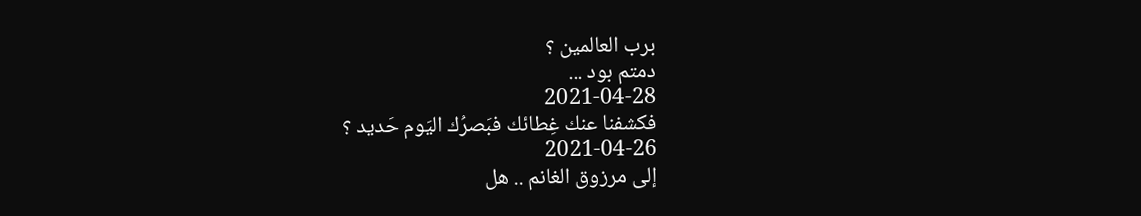برب العالمين ؟
دمتم بود ...
2021-04-28
فكشفنا عنك غِطائك فبَصرُك اليَوم حَديد ؟
2021-04-26
إلى مرزوق الغانم .. هل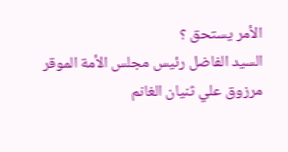الأمر يستحق ؟
السيد الفاضل رئيس مجلس الأمة الموقر
مرزوق علي ثنيان الغانم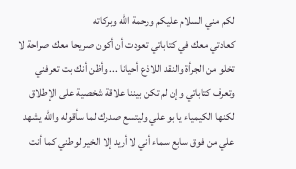لكم مني السلام عليكم ورحمة الله وبركاته
كعادتي معك في كتاباتي تعودت أن أكون صريحا معك صراحة لا تخلو من الجرأة والنقد اللاذع أحيانا ... وأظن أنك بت تعرفني وتعرف كتاباتي وإن لم تكن بيننا علاقة شخصية على الإطلاق لكنها الكيمياء يا بو علي وليتسع صدرك لما سأقوله والله يشهد علي من فوق سابع سماء أني لا أريد إلا الخير لوطني كما أنت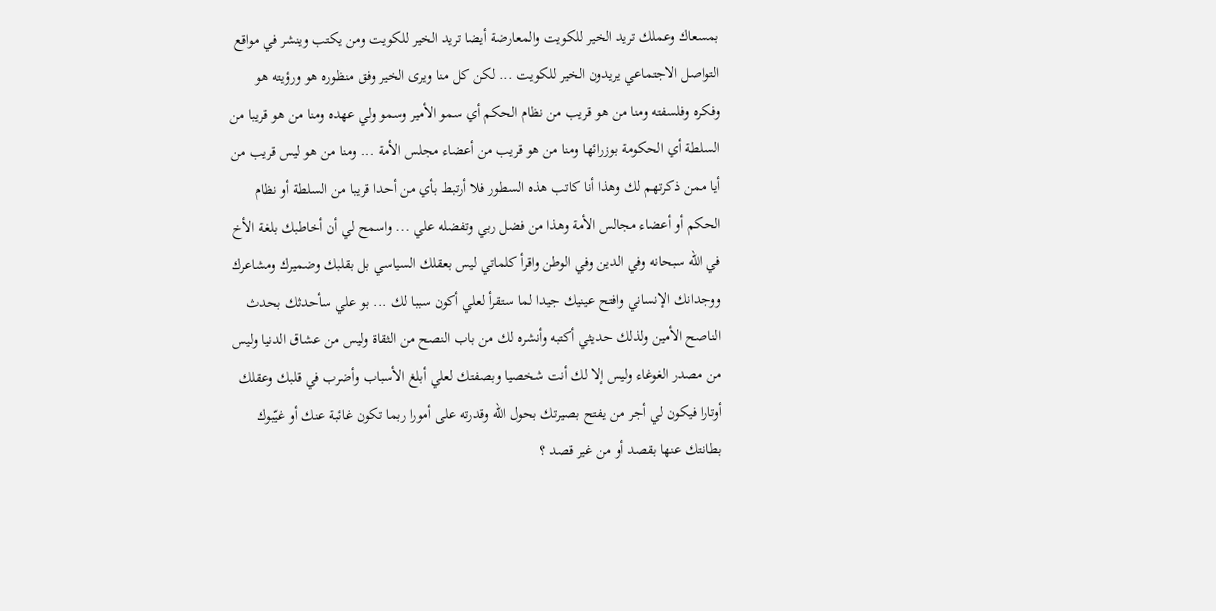بمسعاك وعملك تريد الخير للكويت والمعارضة أيضا تريد الخير للكويت ومن يكتب وينشر في مواقع التواصل الاجتماعي يريدون الخير للكويت ... لكن كل منا ويرى الخير وفق منظوره هو ورؤيته هو وفكره وفلسفته ومنا من هو قريب من نظام الحكم أي سمو الأمير وسمو ولي عهده ومنا من هو قريبا من السلطة أي الحكومة بوزرائها ومنا من هو قريب من أعضاء مجلس الأمة ... ومنا من هو ليس قريب من أيا ممن ذكرتهم لك وهذا أنا كاتب هذه السطور فلا أرتبط بأي من أحدا قريبا من السلطة أو نظام الحكم أو أعضاء مجالس الأمة وهذا من فضل ربي وتفضله علي ... واسمح لي أن أخاطبك بلغة الأخ في الله سبحانه وفي الدين وفي الوطن واقرأ كلماتي ليس بعقلك السياسي بل بقلبك وضميرك ومشاعرك ووجدانك الإنساني وافتح عينيك جيدا لما ستقرأ لعلي أكون سببا لك ... بو علي سأحدثك بحدث الناصح الأمين ولذلك حديثي أكتبه وأنشره لك من باب النصح من الثقاة وليس من عشاق الدنيا وليس من مصدر الغوغاء وليس إلا لك أنت شخصيا وبصفتك لعلي أبلغ الأسباب وأضرب في قلبك وعقلك أوتارا فيكون لي أجر من يفتح بصيرتك بحول الله وقدرته على أمورا ربما تكون غائبة عنك أو غيّبوك بطانتك عنها بقصد أو من غير قصد ؟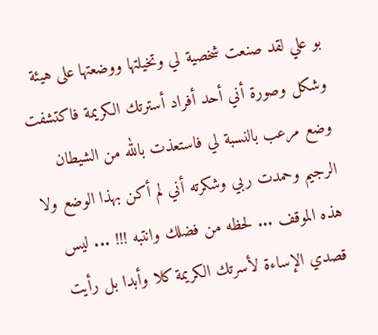بو علي لقد صنعت شخصية لي وتخيلتها ووضعتها على هيئة وشكل وصورة أني أحد أفراد أسترتك الكريمة فاكتشفت وضع مرعب بالنسبة لي فاستعذت بالله من الشيطان الرجيم وحمدت ربي وشكرته أني لم أكن بهذا الوضع ولا هذه الموقف ... لحظه من فضلك وانتبه !!! ... ليس قصدي الإساءة لأسرتك الكريمة كلا وأبدا بل رأيت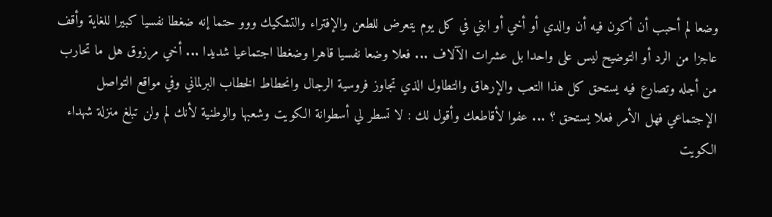وضعا لم أحبب أن أكون فيه أن والدي أو أخي أو ابني في كل يوم يتعرض للطعن والإفتراء والتشكيك ووو حتما إنه ضغطا نفسيا كبيرا للغاية وأقف عاجزا من الرد أو التوضيح ليس على واحدا بل عشرات الآلاف ... فعلا وضعا نفسيا قاهرا وضغطا اجتماعيا شديدا ... أخي مرزوق هل ما تحارب من أجله وتصارع فيه يستحق كل هذا التعب والإرهاق والتطاول الذي تجاوز فروسية الرجال وانحطاط الخطاب البرلماني وفي مواقع التواصل الإجتماعي فهل الأمر فعلا يستحق ؟ ... عفوا لأقاطعك وأقول لك : لا تسطر لي أسطوانة الكويت وشعبها والوطنية لأنك لم ولن تبلغ منزلة شهداء الكويت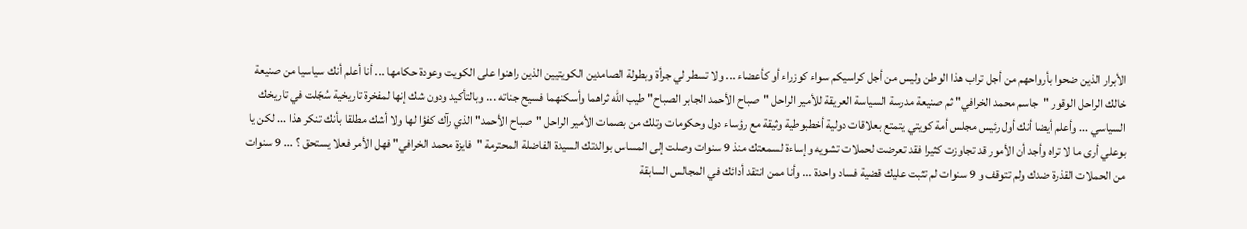الأبرار الذين ضحوا بأرواحهم من أجل تراب هذا الوطن وليس من أجل كراسيكم سواء كوزراء أو كأعضاء ... ولا تسطر لي جرأة وبطولة الصامدين الكويتيين الذين راهنوا على الكويت وعودة حكامها ... أنا أعلم أنك سياسيا من صنيعة خالك الراحل الوقور "جاسم محمد الخرافي" ثم صنيعة مدرسة السياسة العريقة للأمير الراحل "صباح الأحمد الجابر الصباح" طيب الله ثراهما وأسكنهما فسيح جناته ... وبالتأكيد ودون شك إنها لمفخرة تاريخية سُجّلت في تاريخك السياسي ... وأعلم أيضا أنك أول رئيس مجلس أمة كويتي يتمتع بعلاقات دولية أخطبوطية وثيقة مع رؤساء دول وحكومات وتلك من بصمات الأمير الراحل "صباح الأحمد" الذي رآك كفؤا لها ولا أشك مطلقا بأنك تنكر هذا ... لكن يا بوعلي أرى ما لا تراه وأجد أن الأمور قد تجاوزت كثيرا فقد تعرضت لحملات تشويه وإساءة لسمعتك منذ 9 سنوات وصلت إلى المساس بوالدتك السيدة الفاضلة المحترمة "فايزة محمد الخرافي" فهل الأمر فعلا يستحق ؟ ... 9 سنوات من الحملات القذرة ضدك ولم تتوقف و 9 سنوات لم تثبت عليك قضية فساد واحدة ... وأنا ممن انتقد أدائك في المجالس السابقة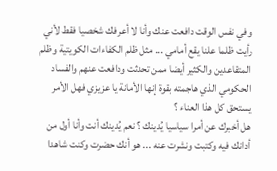وفي نفس الوقت دافعت عنك وأنا لا أعرفك شخصيا فقط لأني رأيت ظلما علنا يقع أمامي ... مثل ظلم الكفاءات الكويتية وظلم المتقاعدين والكثير أيضا ممن تحدثت ودافعت عنهم والفساد الحكومي الذي هاجمته بقوة إنها الأمانة يا عزيزي فهل الأمر يستحق كل هذا العناء ؟
هل أخبرك عن أمرا سياسيا يُدينك ؟ نعم يُدينك أنت وأنا أول من أدانك فيه وكتبت ونشرت عنه ... هو أنك حضرت وكنت شاهدا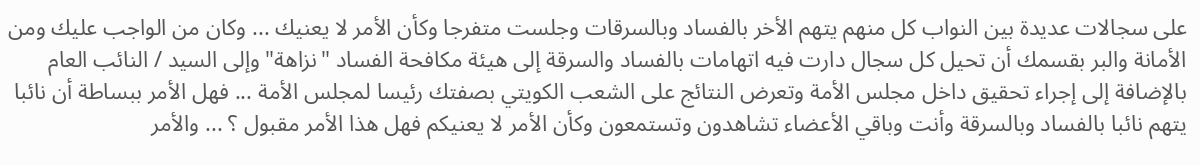على سجالات عديدة بين النواب كل منهم يتهم الأخر بالفساد وبالسرقات وجلست متفرجا وكأن الأمر لا يعنيك ... وكان من الواجب عليك ومن الأمانة والبر بقسمك أن تحيل كل سجال دارت فيه اتهامات بالفساد والسرقة إلى هيئة مكافحة الفساد "نزاهة" وإلى السيد / النائب العام بالإضافة إلى إجراء تحقيق داخل مجلس الأمة وتعرض النتائج على الشعب الكويتي بصفتك رئيسا لمجلس الأمة ... فهل الأمر ببساطة أن نائبا يتهم نائبا بالفساد وبالسرقة وأنت وباقي الأعضاء تشاهدون وتستمعون وكأن الأمر لا يعنيكم فهل هذا الأمر مقبول ؟ ... والأمر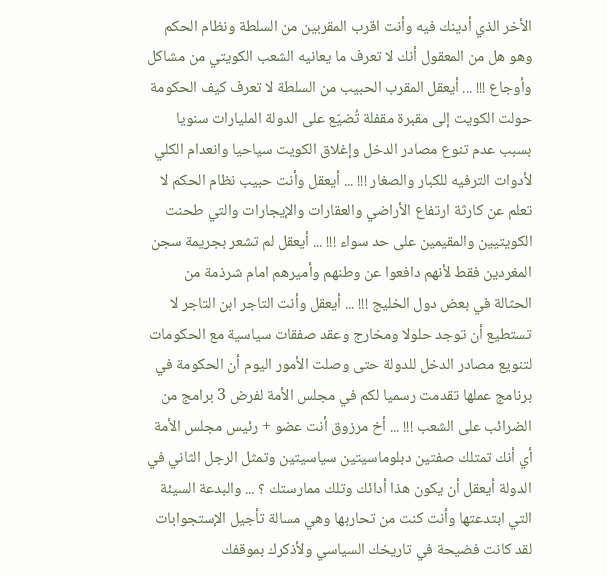الأخر الذي أدينك فيه وأنت اقرب المقربين من السلطة ونظام الحكم وهو هل من المعقول أنك لا تعرف ما يعانيه الشعب الكويتي من مشاكل وأوجاع !!! ... أيعقل المقرب الحبيب من السلطة لا تعرف كيف الحكومة حولت الكويت إلى مقبرة مقفلة تُضيّع على الدولة المليارات سنويا بسبب عدم تنوع مصادر الدخل وإغلاق الكويت سياحيا وانعدام الكلي لأدوات الترفيه للكبار والصغار !!! ... أيعقل وأنت حبيب نظام الحكم لا تعلم عن كارثة ارتفاع الأراضي والعقارات والإيجارات والتي طحنت الكويتيين والمقيمين على حد سواء !!! ... أيعقل لم تشعر بجريمة سجن المغردين فقط لأنهم دافعوا عن وطنهم وأميرهم امام شرذمة من الحثالة في بعض دول الخليج !!! ... أيعقل وأنت التاجر ابن التاجر لا تستطيع أن توجد حلولا ومخارج وعقد صفقات سياسية مع الحكومات لتنويع مصادر الدخل للدولة حتى وصلت الأمور اليوم أن الحكومة في برنامج عملها تقدمت رسميا لكم في مجلس الأمة لفرض 3 برامج من الضرائب على الشعب !!! ... أخ مرزوق أنت عضو + رئيس مجلس الأمة أي أنك تمتلك صفتين دبلوماسيتين سياسيتين وتمثل الرجل الثاني في الدولة أيعقل أن يكون هذا أدائك وتلك ممارستك ؟ ... والبدعة السيئة التي ابتدعتها وأنت كنت من تحاربها وهي مسالة تأجيل الإستجوابات لقد كانت فضيحة في تاريخك السياسي ولأذكرك بموقفك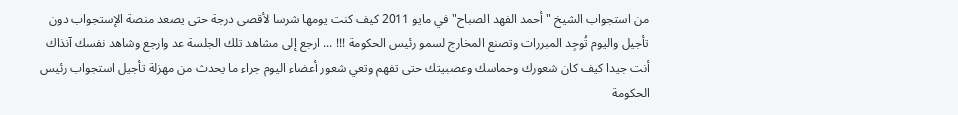من استجواب الشيخ "أحمد الفهد الصباح" في مايو 2011 كيف كنت يومها شرسا لأقصى درجة حتى يصعد منصة الإستجواب دون تأجيل واليوم تُوجِد المبررات وتصنع المخارج لسمو رئيس الحكومة !!! ... ارجع إلى مشاهد تلك الجلسة عد وارجع وشاهد نفسك آنذاك أنت جيدا كيف كان شعورك وحماسك وعصبيتك حتى تفهم وتعي شعور أعضاء اليوم جراء ما يحدث من مهزلة تأجيل استجواب رئيس الحكومة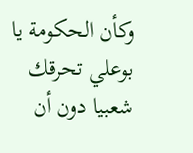وكأن الحكومة يا بوعلي تحرقك شعبيا دون أن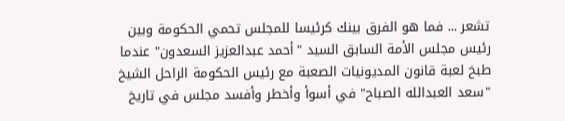تشعر ... فما هو الفرق بينك كرئيسا للمجلس تحمي الحكومة وبين رئيس مجلس الأمة السابق السيد "أحمد عبدالعزيز السعدون" عندما طبخ لعبة قانون المديونيات الصعبة مع رئيس الحكومة الراحل الشيخ "سعد العبدالله الصباح" في أسوأ وأخطر وأفسد مجلس في تاريخ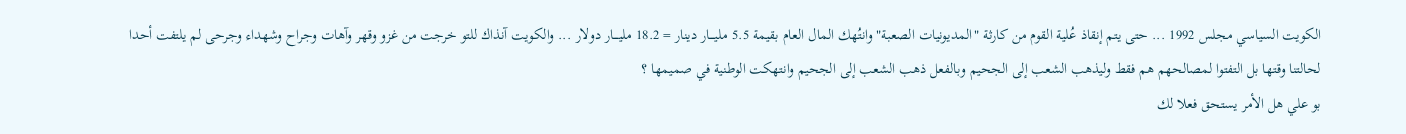الكويت السياسي مجلس 1992 ... حتى يتم إنقاذ عُلية القوم من كارثة "المديونيات الصعبة" وانتُهك المال العام بقيمة 5.5 مليــــار دينار = 18.2 مليــــار دولار ... والكويت آنذاك للتو خرجت من غزو وقهر وآهات وجراح وشهداء وجرحى لم يلتفت أحدا لحالتنا وقتها بل التفتوا لمصالحهم هم فقط وليذهب الشعب إلى الجحيم وبالفعل ذهب الشعب إلى الجحيم وانتهكت الوطنية في صميمها ؟
بو علي هل الأمر يستحق فعلا لك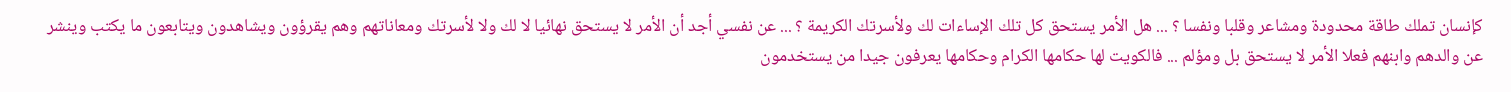كإنسان تملك طاقة محدودة ومشاعر وقلبا ونفسا ؟ ... هل الأمر يستحق كل تلك الإساءات لك ولأسرتك الكريمة ؟ ... عن نفسي أجد أن الأمر لا يستحق نهائيا لا لك ولا لأسرتك ومعاناتهم وهم يقرؤون ويشاهدون ويتابعون ما يكتب وينشر عن والدهم وابنهم فعلا الأمر لا يستحق بل ومؤلم ... فالكويت لها حكامها الكرام وحكامها يعرفون جيدا من يستخدمون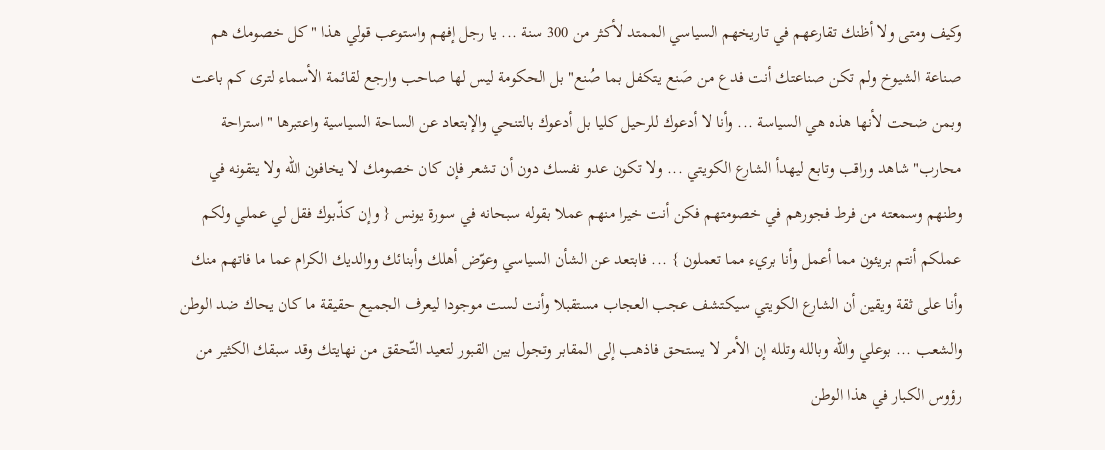وكيف ومتى ولا أظنك تقارعهم في تاريخهم السياسي الممتد لأكثر من 300 سنة ... يا رجل إفهم واستوعب قولي هذا "كل خصومك هم صناعة الشيوخ ولم تكن صناعتك أنت فدع من صَنع يتكفل بما صُنع" بل الحكومة ليس لها صاحب وارجع لقائمة الأسماء لترى كم باعت وبمن ضحت لأنها هذه هي السياسة ... وأنا لا أدعوك للرحيل كليا بل أدعوك بالتنحي والإبتعاد عن الساحة السياسية واعتبرها "استراحة محارب" شاهد وراقب وتابع ليهدأ الشارع الكويتي ... ولا تكون عدو نفسك دون أن تشعر فإن كان خصومك لا يخافون الله ولا يتقونه في وطنهم وسمعته من فرط فجورهم في خصومتهم فكن أنت خيرا منهم عملا بقوله سبحانه في سورة يونس { وإن كذّبوك فقل لي عملي ولكم عملكم أنتم بريئون مما أعمل وأنا بريء مما تعملون } ... فابتعد عن الشأن السياسي وعوّض أهلك وأبنائك ووالديك الكرام عما ما فاتهم منك وأنا على ثقة ويقين أن الشارع الكويتي سيكتشف عجب العجاب مستقبلا وأنت لست موجودا ليعرف الجميع حقيقة ما كان يحاك ضد الوطن والشعب ... بوعلي والله وبالله وتلله إن الأمر لا يستحق فاذهب إلى المقابر وتجول بين القبور لتعيد التّحقق من نهايتك وقد سبقك الكثير من رؤوس الكبار في هذا الوطن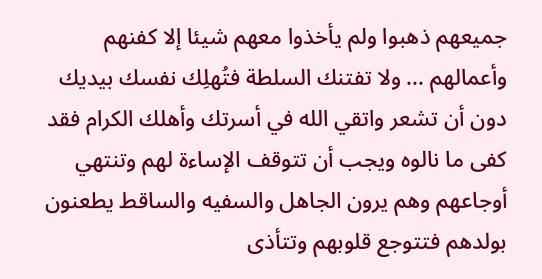جميعهم ذهبوا ولم يأخذوا معهم شيئا إلا كفنهم وأعمالهم ... ولا تفتنك السلطة فتُهلِك نفسك بيديك دون أن تشعر واتقي الله في أسرتك وأهلك الكرام فقد كفى ما نالوه ويجب أن تتوقف الإساءة لهم وتنتهي أوجاعهم وهم يرون الجاهل والسفيه والساقط يطعنون بولدهم فتتوجع قلوبهم وتتأذى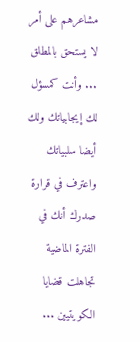مشاعرهم على أمر لا يستحق بالمطلق ... وأنت كمسؤل لك إيجابياتك ولك أيضا سلبياتك واعترف في قرارة صدرك أنك في الفترة الماضية تجاهلت قضايا الكويتيين ...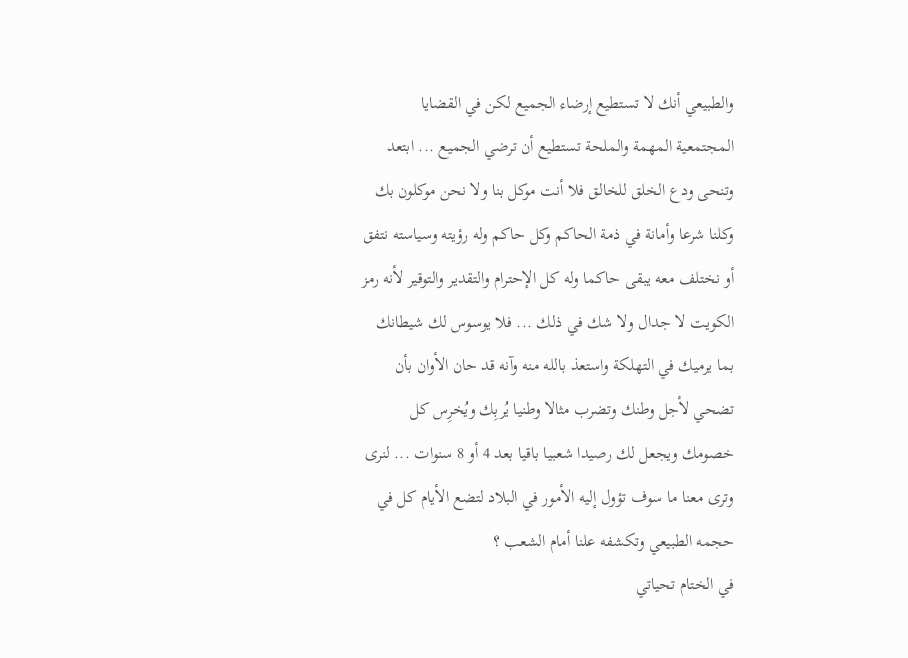والطبيعي أنك لا تستطيع إرضاء الجميع لكن في القضايا المجتمعية المهمة والملحة تستطيع أن ترضي الجميع ... ابتعد وتنحى ودع الخلق للخالق فلا أنت موكل بنا ولا نحن موكلون بك وكلنا شرعا وأمانة في ذمة الحاكم وكل حاكم وله رؤيته وسياسته نتفق أو نختلف معه يبقى حاكما وله كل الإحترام والتقدير والتوقير لأنه رمز الكويت لا جدال ولا شك في ذلك ... فلا يوسوس لك شيطانك بما يرميك في التهلكة واستعذ بالله منه وآنه قد حان الأوان بأن تضحي لأجل وطنك وتضرب مثالا وطنيا يُربِك ويُخرِس كل خصومك ويجعل لك رصيدا شعبيا باقيا بعد 4 أو 8 سنوات ... لنرى وترى معنا ما سوف تؤول إليه الأمور في البلاد لتضع الأيام كل في حجمه الطبيعي وتكشفه علنا أمام الشعب ؟
في الختام تحياتي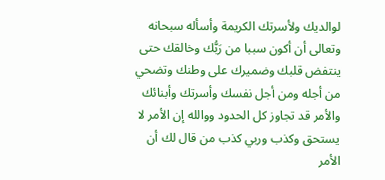لوالديك ولأسرتك الكريمة وأسأله سبحانه وتعالى أن أكون سببا من رَبُّك وخالقك حتى ينتفض قلبك وضميرك على وطنك وتضحي من أجله ومن أجل نفسك وأسرتك وأبنائك والأمر قد تجاوز كل الحدود ووالله إن الأمر لا يستحق وكذب وربي كذب من قال لك أن الأمر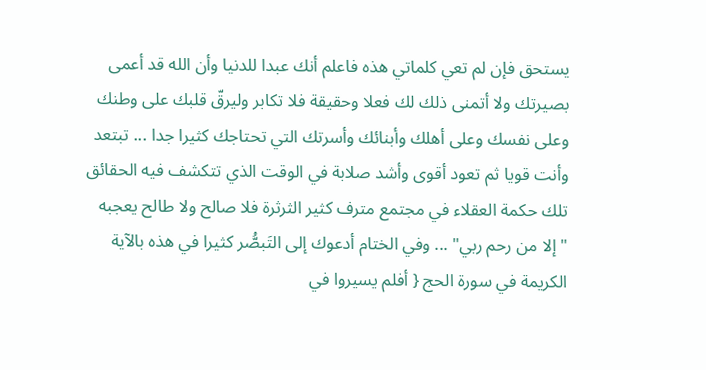يستحق فإن لم تعي كلماتي هذه فاعلم أنك عبدا للدنيا وأن الله قد أعمى بصيرتك ولا أتمنى ذلك لك فعلا وحقيقة فلا تكابر وليرقّ قلبك على وطنك وعلى نفسك وعلى أهلك وأبنائك وأسرتك التي تحتاجك كثيرا جدا ... تبتعد وأنت قويا ثم تعود أقوى وأشد صلابة في الوقت الذي تتكشف فيه الحقائق تلك حكمة العقلاء في مجتمع مترف كثير الثرثرة فلا صالح ولا طالح يعجبه "إلا من رحم ربي" ... وفي الختام أدعوك إلى التَبصُّر كثيرا في هذه بالآية الكريمة في سورة الحج { أفلم يسيروا في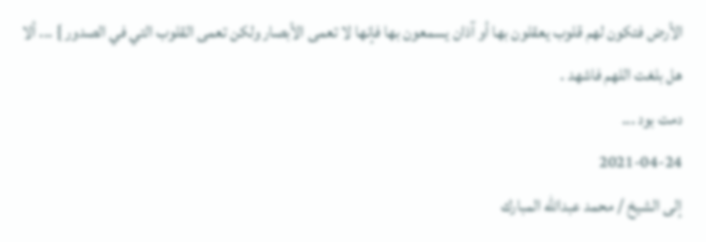الأرض فتكون لهم قلوب يعقلون بها أو آذان يسمعون بها فإنها لا تعمى الأبصار ولكن تعمى القلوب التي في الصدور } ... ألا هل بلغت اللهم فاشهد .
دمت بود ...
2021-04-24
إلى الشيخ / محمد عبدالله المبارك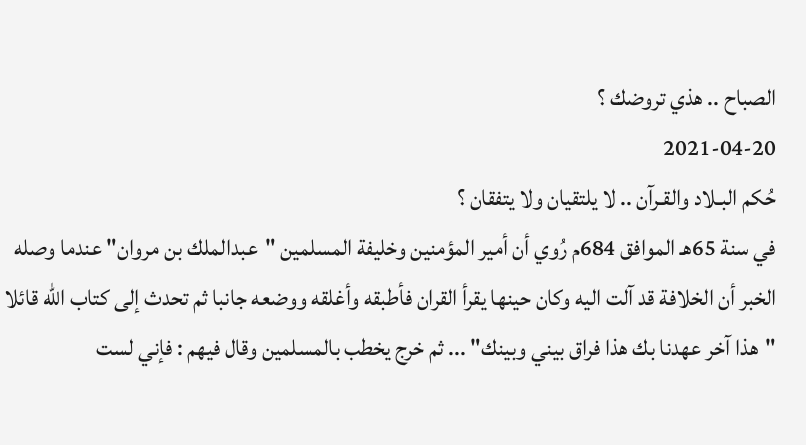الصباح .. هذي تروضك ؟
2021-04-20
حُكم البـلاد والقـرآن .. لا يلتقيان ولا يتفقان ؟
في سنة 65هـ الموافق 684م رُوي أن أمير المؤمنين وخليفة المسلمين "عبدالملك بن مروان" عندما وصله الخبر أن الخلافة قد آلت اليه وكان حينها يقرأ القران فأطبقه وأغلقه ووضعه جانبا ثم تحدث إلى كتاب الله قائلا "هذا آخر عهدنا بك هذا فراق بيني وبينك" ... ثم خرج يخطب بالمسلمين وقال فيهم : فإني لست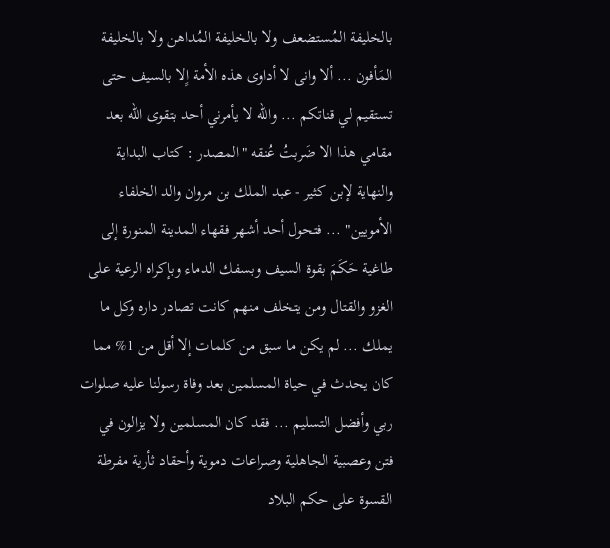بالخليفة المُستضعف ولا بالخليفة المُداهن ولا بالخليفة المَأفون ... ألا وانى لا أداوى هذه الأمة اٍلا بالسيف حتى تستقيم لي قناتكم ... والله لا يأمرني أحد بتقوى الله بعد مقامي هذا الا ضَربتُ عُنقه "المصدر : كتاب البداية والنهاية لإبن كثير - عبد الملك بن مروان والد الخلفاء الأمويين" ... فتحول أحد أشهر فقهاء المدينة المنورة إلى طاغية حَكَمَ بقوة السيف وبسفك الدماء وبإكراه الرعية على الغزو والقتال ومن يتخلف منهم كانت تصادر داره وكل ما يملك ... لم يكن ما سبق من كلمات إلا أقل من 1% مما كان يحدث في حياة المسلمين بعد وفاة رسولنا عليه صلوات ربي وأفضل التسليم ... فقد كان المسلمين ولا يزالون في فتن وعصبية الجاهلية وصراعات دموية وأحقاد ثأرية مفرطة القسوة على حكم البلاد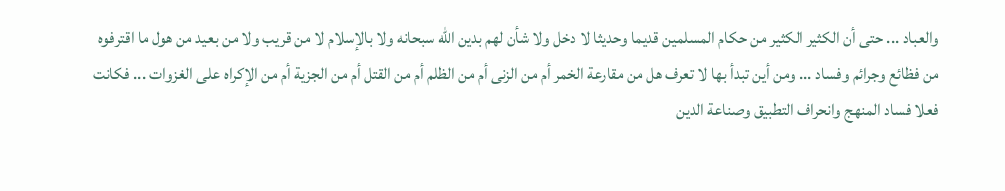والعباد ... حتى أن الكثير الكثير من حكام المسلمين قديما وحديثا لا دخل ولا شأن لهم بدين الله سبحانه ولا بالإسلام لا من قريب ولا من بعيد من هول ما اقترفوه من فظائع وجرائم وفساد ... ومن أين تبدأ بها لا تعرف هل من مقارعة الخمر أم من الزنى أم من الظلم أم من القتل أم من الجزية أم من الإكراه على الغزوات ... فكانت فعلا فساد المنهج وانحراف التطبيق وصناعة الدين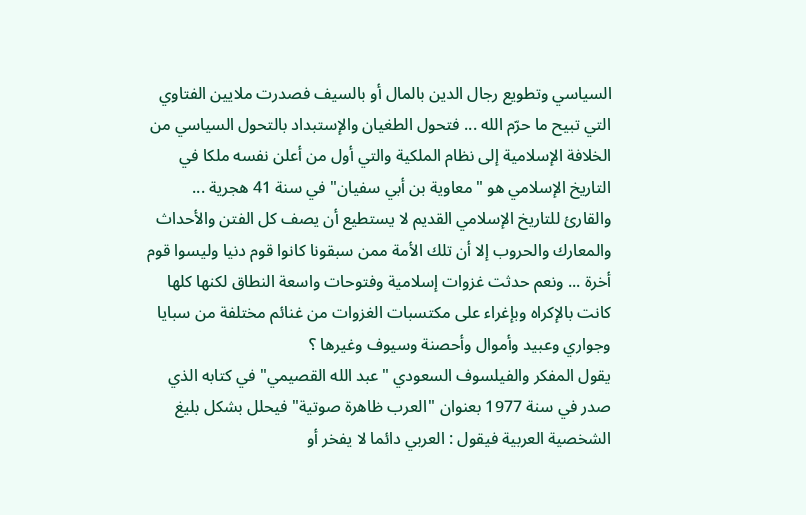السياسي وتطويع رجال الدين بالمال أو بالسيف فصدرت ملايين الفتاوي التي تبيح ما حرّم الله ... فتحول الطغيان والإستبداد بالتحول السياسي من الخلافة الإسلامية إلى نظام الملكية والتي أول من أعلن نفسه ملكا في التاريخ الإسلامي هو "معاوية بن أبي سفيان" في سنة 41 هجرية ... والقارئ للتاريخ الإسلامي القديم لا يستطيع أن يصف كل الفتن والأحداث والمعارك والحروب إلا أن تلك الأمة ممن سبقونا كانوا قوم دنيا وليسوا قوم أخرة ... ونعم حدثت غزوات إسلامية وفتوحات واسعة النطاق لكنها كلها كانت بالإكراه وبإغراء على مكتسبات الغزوات من غنائم مختلفة من سبايا وجواري وعبيد وأموال وأحصنة وسيوف وغيرها ؟
يقول المفكر والفيلسوف السعودي "عبد الله القصيمي" في كتابه الذي صدر في سنة 1977 بعنوان "العرب ظاهرة صوتية" فيحلل بشكل بليغ الشخصية العربية فيقول : العربي دائما لا يفخر أو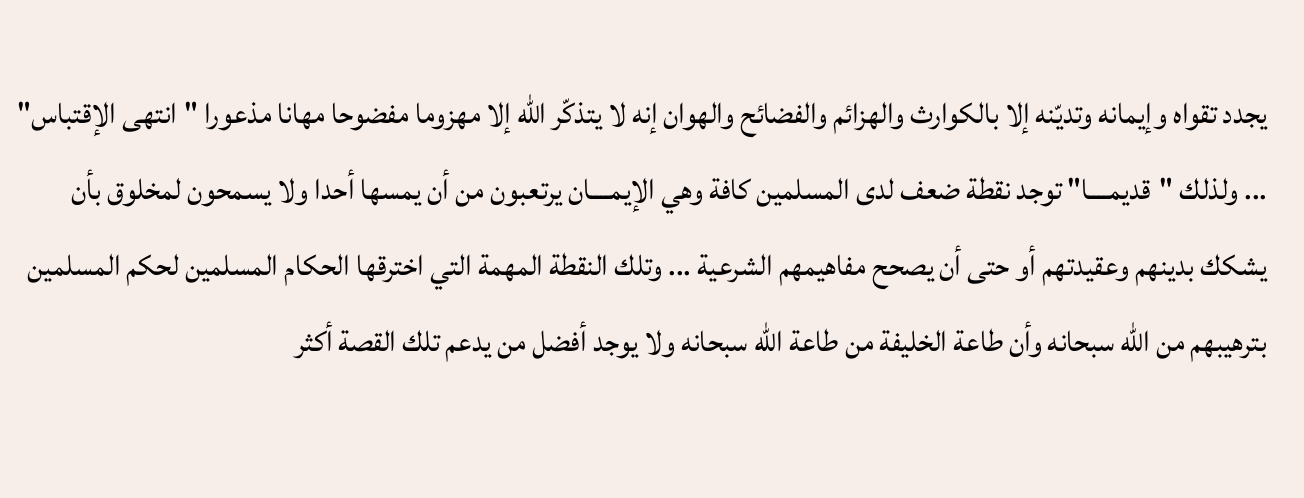يجدد تقواه وإيمانه وتديّنه إلا بالكوارث والهزائم والفضائح والهوان إنه لا يتذكّر الله إلا مهزوما مفضوحا مهانا مذعورا "انتهى الإقتباس" ... ولذلك "قديمــــا" توجد نقطة ضعف لدى المسلمين كافة وهي الإيمــــان يرتعبون من أن يمسها أحدا ولا يسمحون لمخلوق بأن يشكك بدينهم وعقيدتهم أو حتى أن يصحح مفاهيمهم الشرعية ... وتلك النقطة المهمة التي اخترقها الحكام المسلمين لحكم المسلمين بترهيبهم من الله سبحانه وأن طاعة الخليفة من طاعة الله سبحانه ولا يوجد أفضل من يدعم تلك القصة أكثر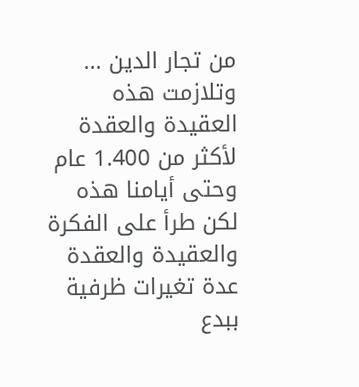من تجار الدين ... وتلازمت هذه العقيدة والعقدة لأكثر من 1.400 عام وحتى أيامنا هذه لكن طرأ على الفكرة والعقيدة والعقدة عدة تغيرات ظرفية ببدع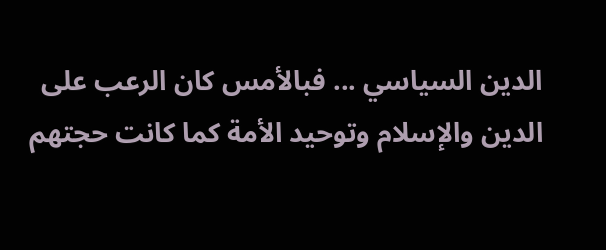الدين السياسي ... فبالأمس كان الرعب على الدين والإسلام وتوحيد الأمة كما كانت حجتهم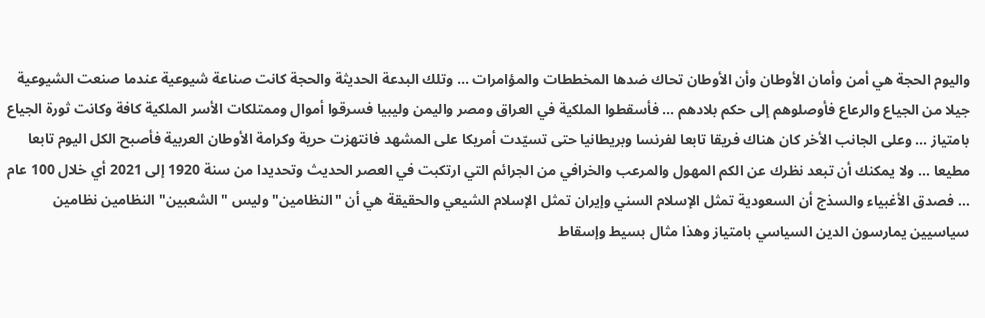واليوم الحجة هي أمن وأمان الأوطان وأن الأوطان تحاك ضدها المخططات والمؤامرات ... وتلك البدعة الحديثة والحجة كانت صناعة شيوعية عندما صنعت الشيوعية جيلا من الجياع والرعاع فأوصلوهم إلى حكم بلادهم ... فأسقطوا الملكية في العراق ومصر واليمن وليبيا فسرقوا أموال وممتلكات الأسر الملكية كافة وكانت ثورة الجياع بامتياز ... وعلى الجانب الأخر كان هناك فريقا تابعا لفرنسا وبريطانيا حتى تسيّدت أمريكا على المشهد فانتهزت حرية وكرامة الأوطان العربية فأصبح الكل اليوم تابعا مطيعا ... ولا يمكنك أن تبعد نظرك عن الكم المهول والمرعب والخرافي من الجرائم التي ارتكبت في العصر الحديث وتحديدا من سنة 1920 إلى 2021 أي خلال 100 عام ... فصدق الأغبياء والسذج أن السعودية تمثل الإسلام السني وإيران تمثل الإسلام الشيعي والحقيقة هي أن "النظامين" وليس "الشعبين" النظامين نظامين سياسيين يمارسون الدين السياسي بامتياز وهذا مثال بسيط وإسقاط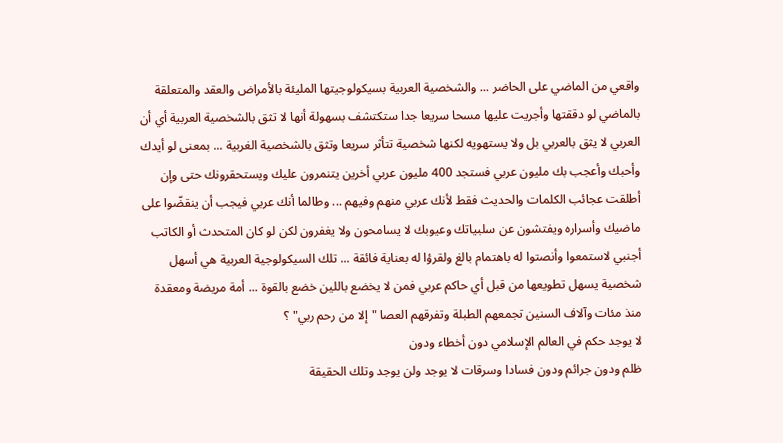واقعي من الماضي على الحاضر ... والشخصية العربية بسيكولوجيتها المليئة بالأمراض والعقد والمتعلقة بالماضي لو دققتها وأجريت عليها مسحا سريعا جدا ستكتشف بسهولة أنها لا تثق بالشخصية العربية أي أن العربي لا يثق بالعربي بل ولا يستهويه لكنها شخصية تتأثر سريعا وتثق بالشخصية الغربية ... بمعنى لو أيدك وأحبك وأعجب بك مليون عربي فستجد 400 مليون عربي أخرين يتنمرون عليك ويستحقرونك حتى وإن أطلقت عجائب الكلمات والحديث فقط لأنك عربي منهم وفيهم ... وطالما أنك عربي فيجب أن ينقضّوا على ماضيك وأسراره ويفتشون عن سلبياتك وعيوبك لا يسامحون ولا يغفرون لكن لو كان المتحدث أو الكاتب أجنبي لاستمعوا وأنصتوا له باهتمام بالغ ولقرؤا له بعناية فائقة ... تلك السيكولوجية العربية هي أسهل شخصية يسهل تطويعها من قبل أي حاكم عربي فمن لا يخضع باللين خضع بالقوة ... أمة مريضة ومعقدة منذ مئات وآلاف السنين تجمعهم الطبلة وتفرقهم العصا "إلا من رحم ربي" ؟
لا يوجد حكم في العالم الإسلامي دون أخطاء ودون
ظلم ودون جرائم ودون فسادا وسرقات لا يوجد ولن يوجد وتلك الحقيقة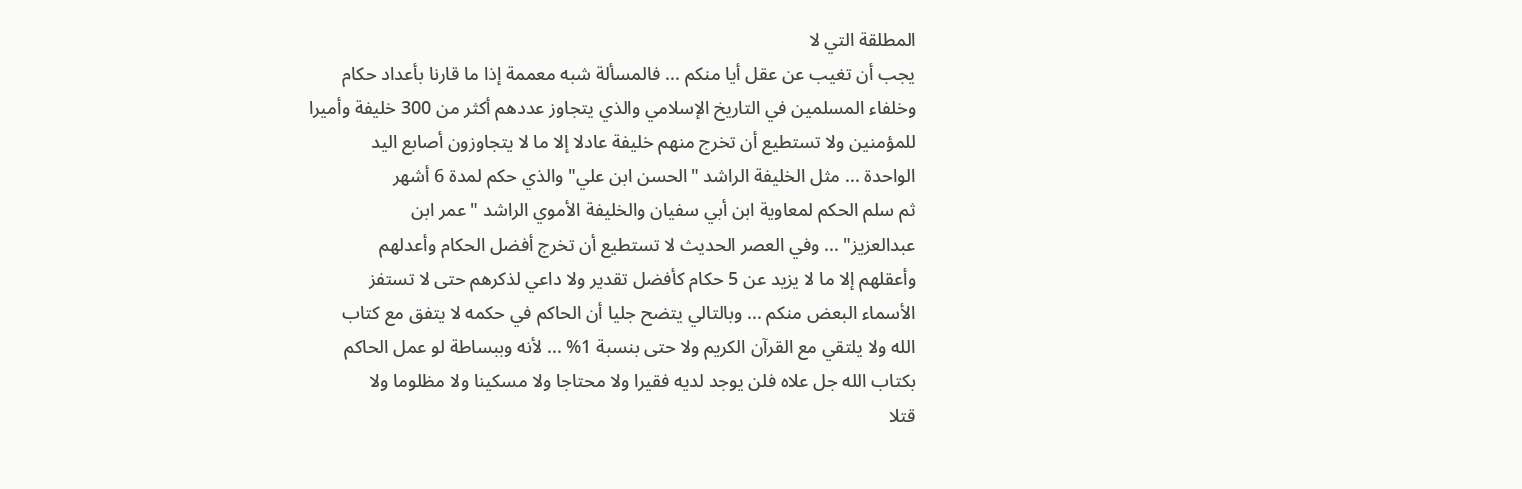المطلقة التي لا
يجب أن تغيب عن عقل أيا منكم ... فالمسألة شبه معممة إذا ما قارنا بأعداد حكام
وخلفاء المسلمين في التاريخ الإسلامي والذي يتجاوز عددهم أكثر من 300 خليفة وأميرا
للمؤمنين ولا تستطيع أن تخرج منهم خليفة عادلا إلا ما لا يتجاوزون أصابع اليد
الواحدة ... مثل الخليفة الراشد "الحسن ابن علي" والذي حكم لمدة 6 أشهر
ثم سلم الحكم لمعاوية ابن أبي سفيان والخليفة الأموي الراشد "عمر ابن
عبدالعزيز" ... وفي العصر الحديث لا تستطيع أن تخرج أفضل الحكام وأعدلهم
وأعقلهم إلا ما لا يزيد عن 5 حكام كأفضل تقدير ولا داعي لذكرهم حتى لا تستفز
الأسماء البعض منكم ... وبالتالي يتضح جليا أن الحاكم في حكمه لا يتفق مع كتاب
الله ولا يلتقي مع القرآن الكريم ولا حتى بنسبة 1% ... لأنه وببساطة لو عمل الحاكم
بكتاب الله جل علاه فلن يوجد لديه فقيرا ولا محتاجا ولا مسكينا ولا مظلوما ولا
قتلا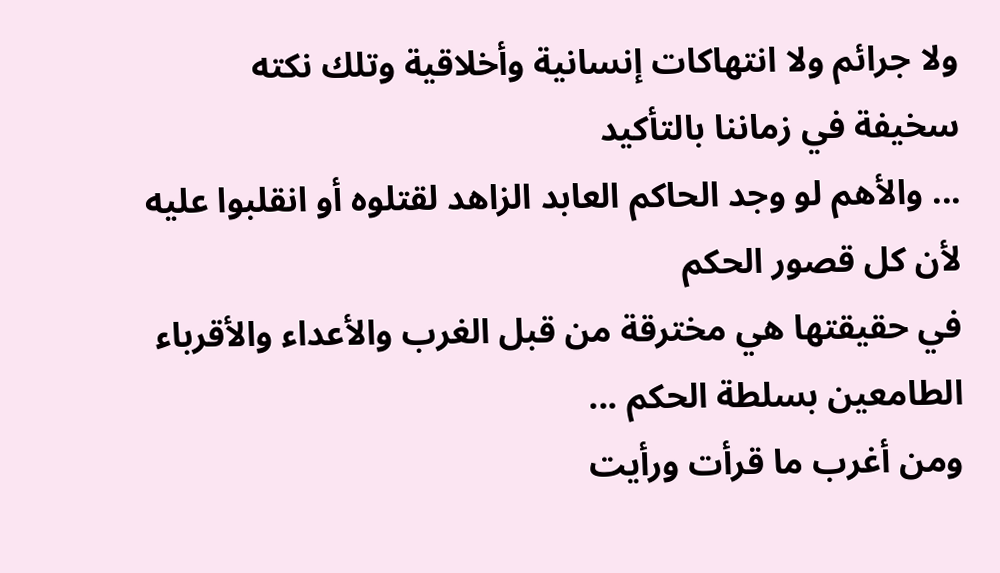ولا جرائم ولا انتهاكات إنسانية وأخلاقية وتلك نكته سخيفة في زماننا بالتأكيد
... والأهم لو وجد الحاكم العابد الزاهد لقتلوه أو انقلبوا عليه لأن كل قصور الحكم
في حقيقتها هي مخترقة من قبل الغرب والأعداء والأقرباء الطامعين بسلطة الحكم ...
ومن أغرب ما قرأت ورأيت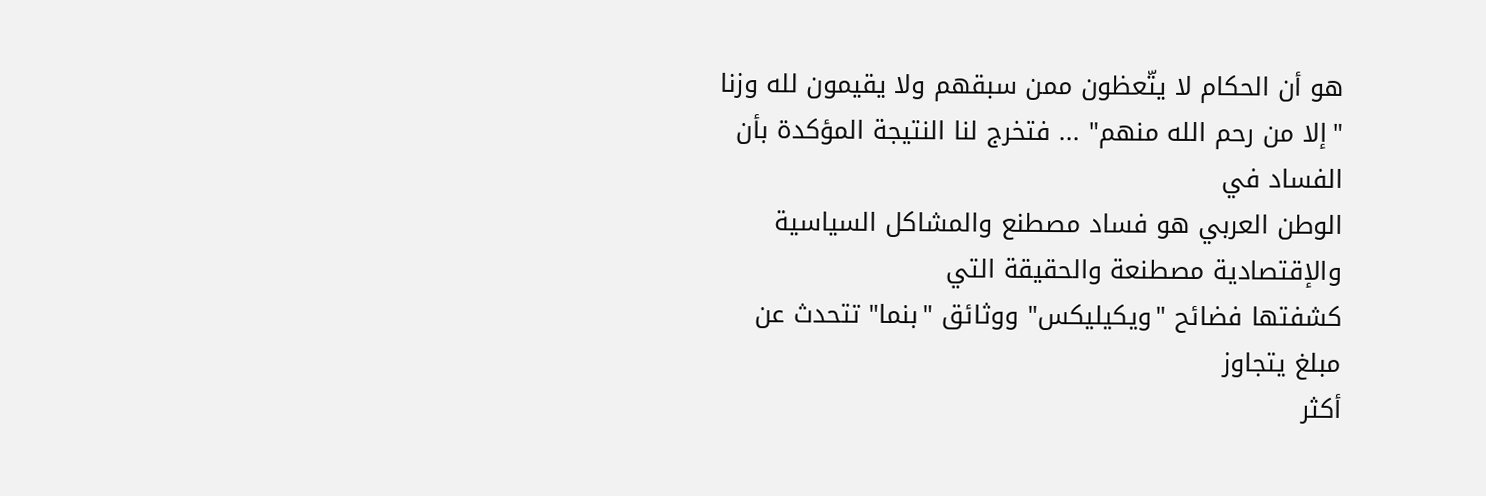هو أن الحكام لا يتّعظون ممن سبقهم ولا يقيمون لله وزنا
"إلا من رحم الله منهم" ... فتخرج لنا النتيجة المؤكدة بأن الفساد في
الوطن العربي هو فساد مصطنع والمشاكل السياسية والإقتصادية مصطنعة والحقيقة التي
كشفتها فضائح "ويكيليكس" ووثائق "بنما" تتحدث عن مبلغ يتجاوز
أكثر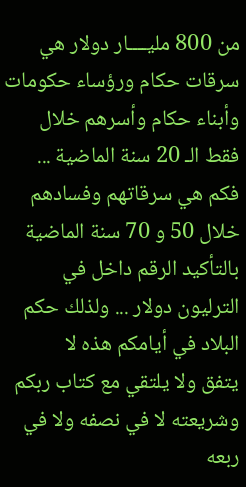من 800 مليــــار دولار هي سرقات حكام ورؤساء حكومات وأبناء حكام وأسرهم خلال
فقط الـ 20 سنة الماضية ... فكم هي سرقاتهم وفسادهم خلال 50 و 70 سنة الماضية
بالتأكيد الرقم داخل في الترليون دولار ... ولذلك حكم البلاد في أيامكم هذه لا
يتفق ولا يلتقي مع كتاب ربكم وشريعته لا في نصفه ولا في ربعه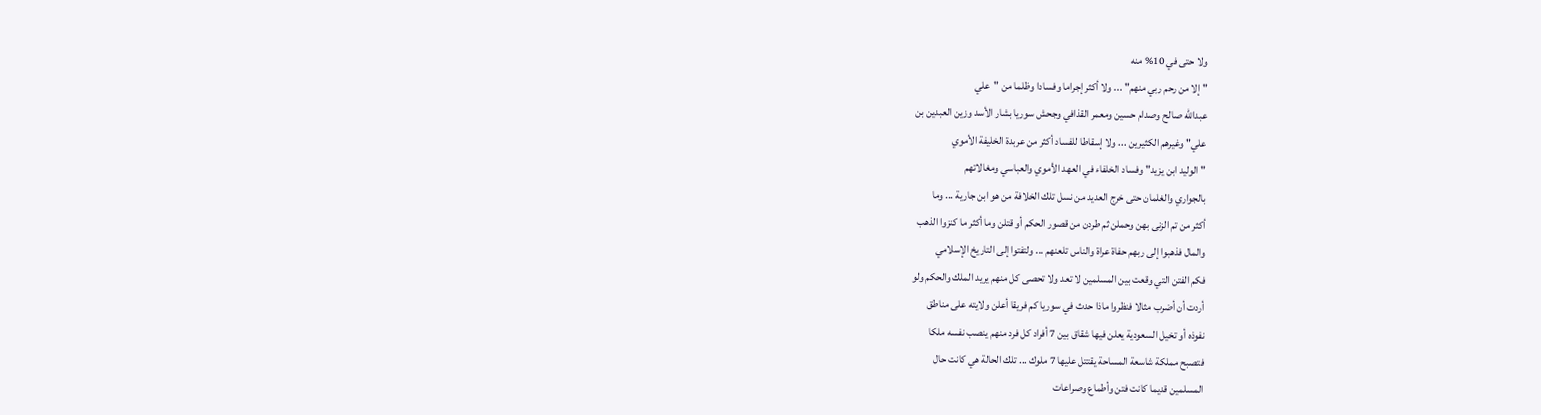ولا حتى في 10% منه
"إلا من رحم ربي منهم" ... ولا أكثر إجراما وفسادا وظلما من "علي
عبدالله صالح وصدام حسين ومعمر القذافي وجحش سوريا بشار الأسد وزين العبدين بن
علي" وغيرهم الكثيرين ... ولا إسقاطا للفساد أكثر من عربدة الخليفة الأموي
"الوليد ابن يزيد" وفساد الخلفاء في العهد الأموي والعباسي ومغالاتهم
بالجواري والغلمان حتى خرج العديد من نسل تلك الخلافة من هو ابن جارية ... وما
أكثر من تم الزنى بهن وحملن ثم طردن من قصور الحكم أو قتلن وما أكثر ما كنزوا الذهب
والمال فذهبوا إلى ربهم حفاة عراة والناس تلعنهم ... ولتفتوا إلى التاريخ الإسلامي
فكم الفتن التي وقعت بين المسلمين لا تعد ولا تحصى كل منهم يريد الملك والحكم ولو
أردت أن أضرب مثالا فنظروا ماذا حدث في سوريا كم فريقا أعلن ولايته على مناطق
نفوذه أو تخيل السعودية يعلن فيها شقاق بين 7 أفراد كل فرد منهم ينصب نفسه ملكا
فتصبح مملكة شاسعة المساحة يقتتل عليها 7 ملوك ... تلك الحالة هي كانت حال
المسلمين قديما كانت فتن وأطماع وصراعات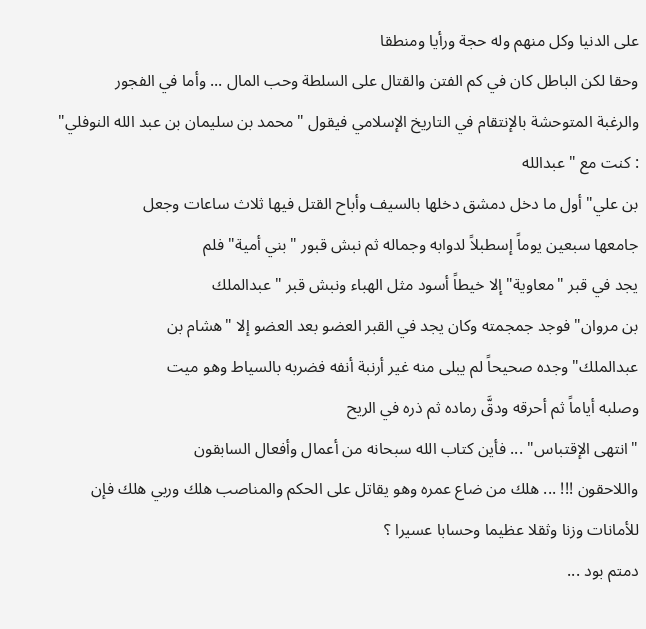على الدنيا وكل منهم وله حجة ورأيا ومنطقا
وحقا لكن الباطل كان في كم الفتن والقتال على السلطة وحب المال ... وأما في الفجور
والرغبة المتوحشة بالإنتقام في التاريخ الإسلامي فيقول "محمد بن سليمان بن عبد الله النوفلي"
: كنت مع "عبدالله
بن علي" أول ما دخل دمشق دخلها بالسيف وأباح القتل فيها ثلاث ساعات وجعل
جامعها سبعين يوماً إسطبلاً لدوابه وجماله ثم نبش قبور "بني أمية" فلم
يجد في قبر "معاوية" إلا خيطاً أسود مثل الهباء ونبش قبر "عبدالملك
بن مروان" فوجد جمجمته وكان يجد في القبر العضو بعد العضو إلا "هشام بن
عبدالملك" وجده صحيحاً لم يبلى منه غير أرنبة أنفه فضربه بالسياط وهو ميت
وصلبه أياماً ثم أحرقه ودقَّ رماده ثم ذره في الريح
"انتهى الإقتباس" ... فأين كتاب الله سبحانه من أعمال وأفعال السابقون
واللاحقون !!! ... هلك من ضاع عمره وهو يقاتل على الحكم والمناصب هلك وربي هلك فإن
للأمانات وزنا وثقلا عظيما وحسابا عسيرا ؟
دمتم بود ...